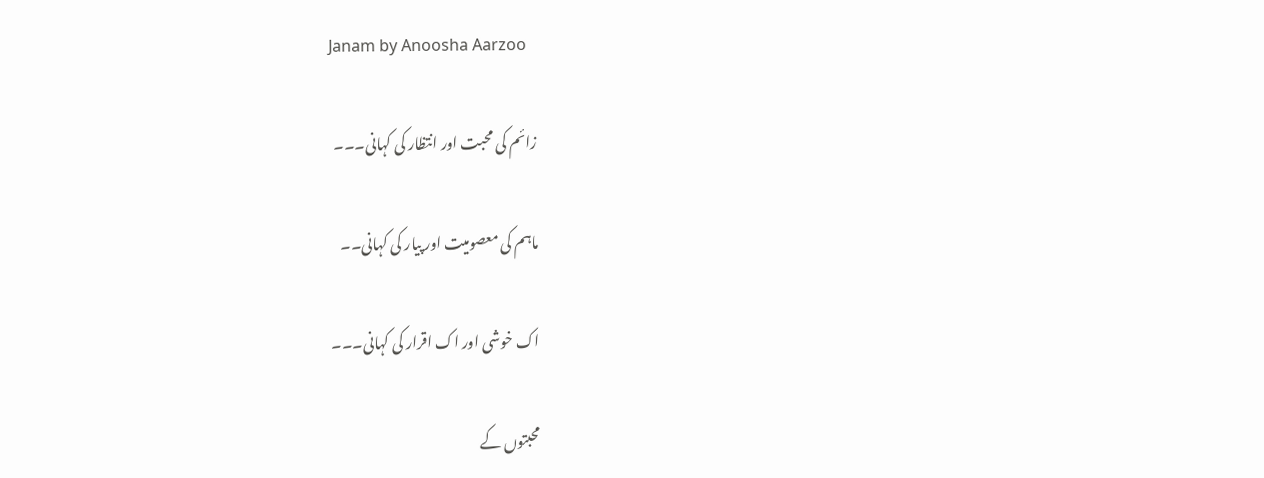Janam by Anoosha Aarzoo

زائم کی محبت اور انتظار کی کہانی۔۔۔

ماہم کی معصومیت اور پیار کی کہانی۔۔

اک خوشی اور اک اقرار کی کہانی۔۔۔

محبتوں کے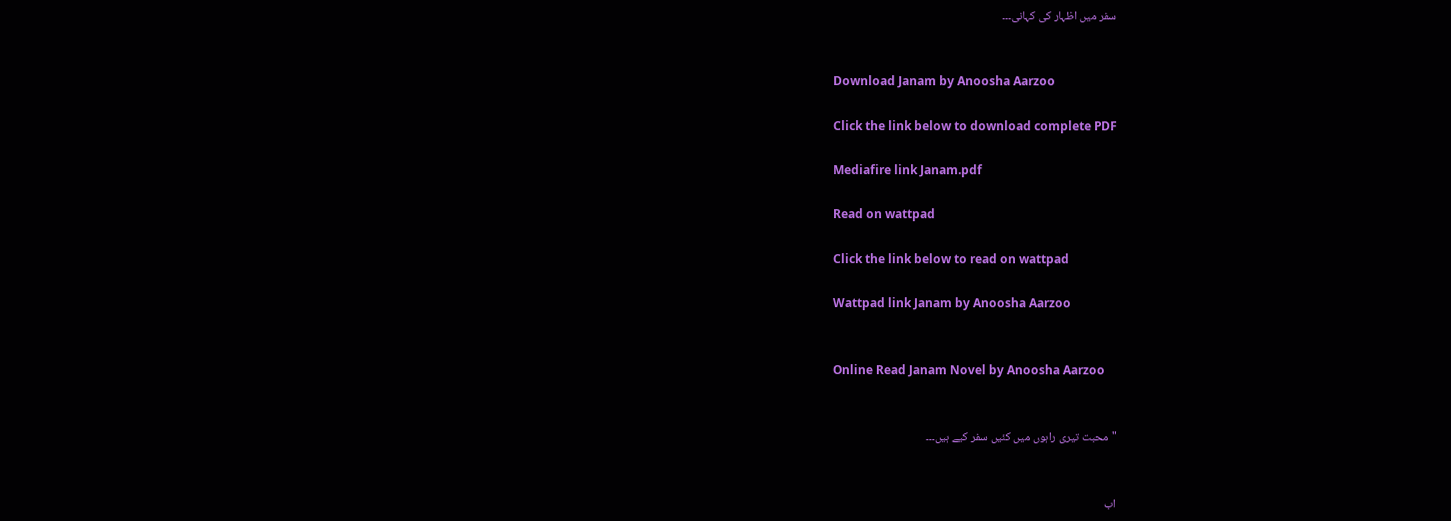سفر میں اظہار کی کہانی۔۔۔


Download Janam by Anoosha Aarzoo

Click the link below to download complete PDF

Mediafire link Janam.pdf

Read on wattpad

Click the link below to read on wattpad

Wattpad link Janam by Anoosha Aarzoo


Online Read Janam Novel by Anoosha Aarzoo


"محبت تیری راہوں میں کئیں سفر کیے ہیں۔۔۔


اب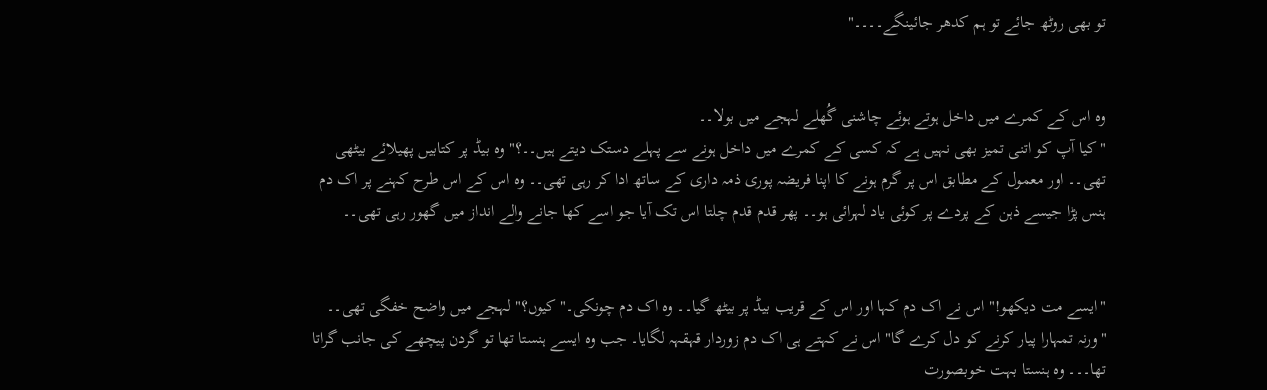تو بھی روٹھ جائے تو ہم کدھر جائینگے۔۔۔۔"


وہ اس کے کمرے میں داخل ہوتے ہوئے چاشنی گُھلے لہجے میں بولا۔۔
"کیا آپ کو اتنی تمیز بھی نہیں ہے کہ کسی کے کمرے میں داخل ہونے سے پہلے دستک دیتے ہیں۔۔؟" وہ بیڈ پر کتابیں پھیلائے بیٹھی تھی۔۔ اور معمول کے مطابق اس پر گرم ہونے کا اپنا فریضہ پوری ذمہ داری کے ساتھ ادا کر رہی تھی۔۔ وہ اس کے اس طرح کہنے پر اک دم ہنس پڑا جیسے ذہن کے پردے پر کوئی یاد لہرائی ہو۔۔ پھر قدم قدم چلتا اس تک آیا جو اسے کھا جانے والے انداز میں گھور رہی تھی۔۔


"ایسے مت دیکھو!" اس نے اک دم کہا اور اس کے قریب بیڈ پر بیٹھ گیا۔۔ وہ اک دم چونکی۔"کیوں؟" لہجے میں واضح خفگی تھی۔۔
"ورنہ تمہارا پیار کرنے کو دل کرے گا" اس نے کہتے ہی اک دم زوردار قہقہہ لگایا۔ جب وہ ایسے ہنستا تھا تو گردن پیچھے کی جانب گراتا تھا۔۔۔ وہ ہنستا بہت خوبصورت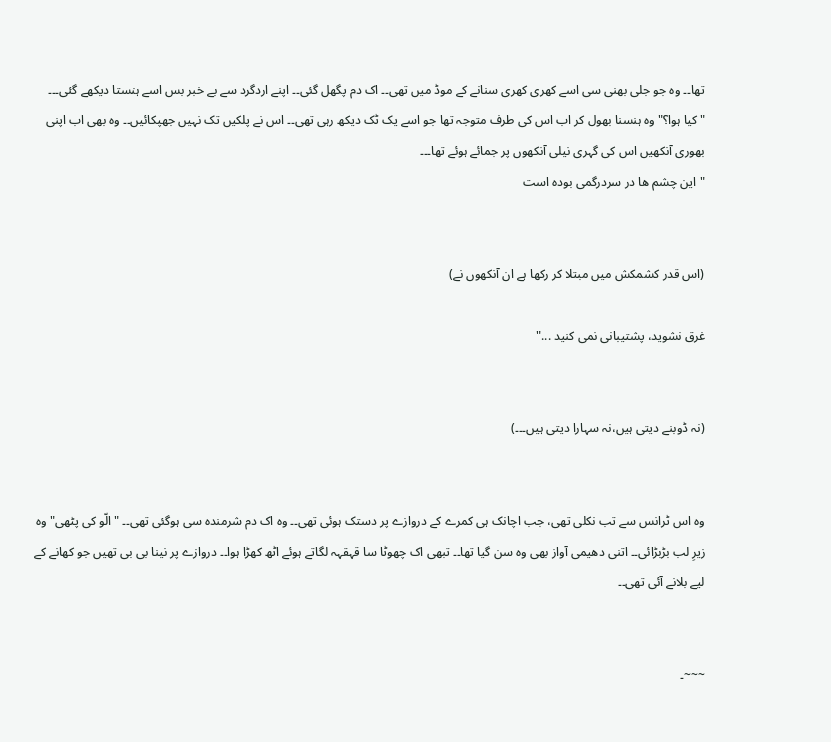تھا۔۔ وہ جو جلی بھنی سی اسے کھری کھری سنانے کے موڈ میں تھی۔۔ اک دم پگھل گئی۔۔ اپنے اردگرد سے بے خبر بس اسے ہنستا دیکھے گئی۔۔۔
"کیا ہوا؟" وہ ہنسنا بھول کر اب اس کی طرف متوجہ تھا جو اسے یک ٹک دیکھ رہی تھی۔۔ اس نے پلکیں تک نہیں جھپکائیں۔۔ وہ بھی اب اپنی بھوری آنکھیں اس کی گہری نیلی آنکھوں پر جمائے ہوئے تھا۔۔۔
"این چشم ها در سردرگمی بوده است


(اس قدر کشمکش میں مبتلا کر رکھا ہے ان آنکھوں نے)

غرق نشوید، پشتیبانی نمی کنید ..."


(نہ ڈوبنے دیتی ہیں،نہ سہارا دیتی ہیں۔۔۔)


وہ اس ٹرانس سے تب نکلی تھی، جب اچانک ہی کمرے کے دروازے پر دستک ہوئی تھی۔۔ وہ اک دم شرمندہ سی ہوگئی تھی۔۔ "الّو کی پٹھی" وہ زیرِ لب بڑبڑائی۔۔ اتنی دھیمی آواز بھی وہ سن گیا تھا۔۔ تبھی اک چھوٹا سا قہقہہ لگاتے ہوئے اٹھ کھڑا ہوا۔۔ دروازے پر نینا بی بی تھیں جو کھانے کے لیے بلانے آئی تھی۔۔


~~~۔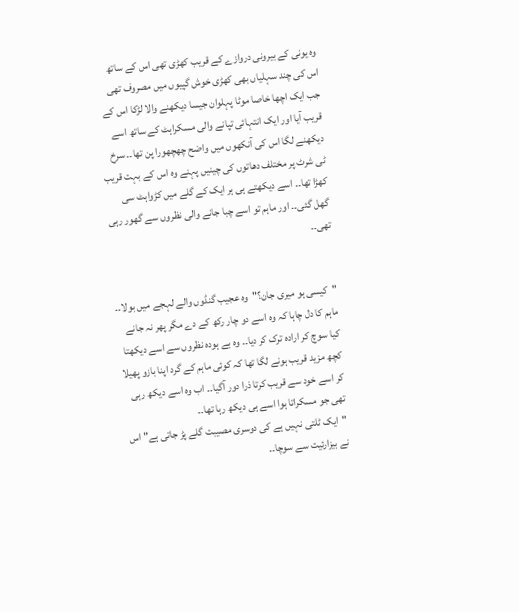وہ یونی کے بیرونی دروازے کے قریب کھڑی تھی اس کے ساتھ اس کی چند سہلیاں بھی کھڑی خوش گپیوں میں مصروف تھی جب ایک اچھا خاصا موٹا پہلوان جیسا دیکھنے والا لڑکا اس کے قریب آیا اور ایک انتہائی تپانے والی مسکراہٹ کے ساتھ اسے دیکھنے لگا اس کی آنکھوں میں واضح چھچھورا پن تھا۔۔ سرخ ٹی شرٹ پر مختلف دھاتوں کی چینیں پہنے وہ اس کے بہت قریب کھڑا تھا۔۔ اسے دیکھتے ہی ہر ایک کے گلے میں کڑواہٹ سی گھل گئی۔۔ اور ماہم تو اسے چبا جانے والی نظروں سے گھور رہی تھی۔۔


"کیسی ہو میری جان؟"وہ عجیب گنڈوں والے لہجے میں بولا۔۔ ماہم کا دل چاہا کہ وہ اسے دو چار رکھ کے دے مگر پھر نہ جانے کیا سوچ کر ارادہ ترک کر دیا۔۔ وہ بے ہودہ نظروں سے اسے دیکھتا کچھ مزید قریب ہونے لگا تھا کہ کوئی ماہم کے گرد اپنا بازو پھیلا کر اسے خود سے قریب کرتا ذرا دور آگیا۔۔ اب وہ اسے دیکھ رہی تھی جو مسکراتا ہوا اسے ہی دیکھ رہا تھا۔۔
"ایک ٹلتی نہیں ہے کی دوسری مصیبت گلے پڑ جاتی ہے" اس نے بیزارئیت سے سوچا۔۔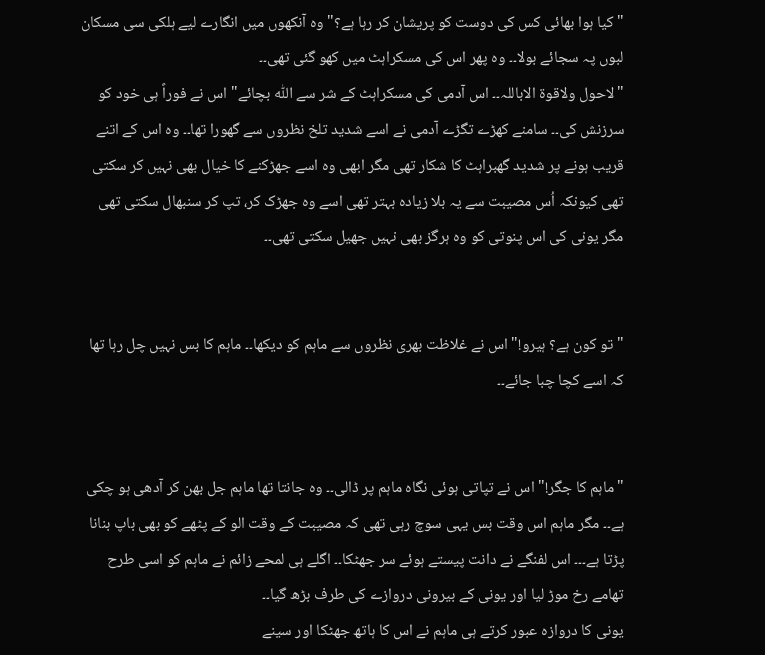"کیا ہوا بھائی کس کی دوست کو پریشان کر رہا ہے؟" وہ آنکھوں میں انگارے لیے ہلکی سی مسکان لبوں پہ سجائے بولا۔۔ وہ پھر اس کی مسکراہٹ میں کھو گئی تھی۔۔
"لاحول ولاقوۃ الاباللہ۔۔ اس آدمی کی مسکراہٹ کے شر سے اللّٰہ بچائے" اس نے فوراً ہی خود کو سرزنش کی۔۔ سامنے کھڑے تگڑے آدمی نے اسے شدید تلخ نظروں سے گھورا تھا۔۔ وہ اس کے اتنے قریب ہونے پر شدید گھبراہٹ کا شکار تھی مگر ابھی وہ اسے جھڑکنے کا خیال بھی نہیں کر سکتی تھی کیونکہ اُس مصیبت سے یہ بلا زیادہ بہتر تھی اسے وہ جھڑک کر، تپ کر سنبھال سکتی تھی مگر یونی کی اس پنوتی کو وہ ہرگز بھی نہیں جھیل سکتی تھی۔۔


"تو کون ہے؟ ہیرو!" اس نے غلاظت بھری نظروں سے ماہم کو دیکھا۔۔ ماہم کا بس نہیں چل رہا تھا کہ اسے کچا چبا جائے۔۔


"ماہم کا جگر!" اس نے تپاتی ہوئی نگاہ ماہم پر ڈالی۔۔ وہ جانتا تھا ماہم جل بھن کر آدھی ہو چکی ہے۔۔ مگر ماہم اس وقت بس یہی سوچ رہی تھی کہ مصیبت کے وقت الو کے پٹھے کو بھی باپ بنانا پڑتا ہے۔۔۔ اس لفنگے نے دانت پیستے ہوئے سر جھٹکا۔۔ اگلے ہی لمحے زائم نے ماہم کو اسی طرح تھامے رخ موڑ لیا اور یونی کے بیرونی دروازے کی طرف بڑھ گیا۔۔
یونی کا دروازہ عبور کرتے ہی ماہم نے اس کا ہاتھ جھٹکا اور سینے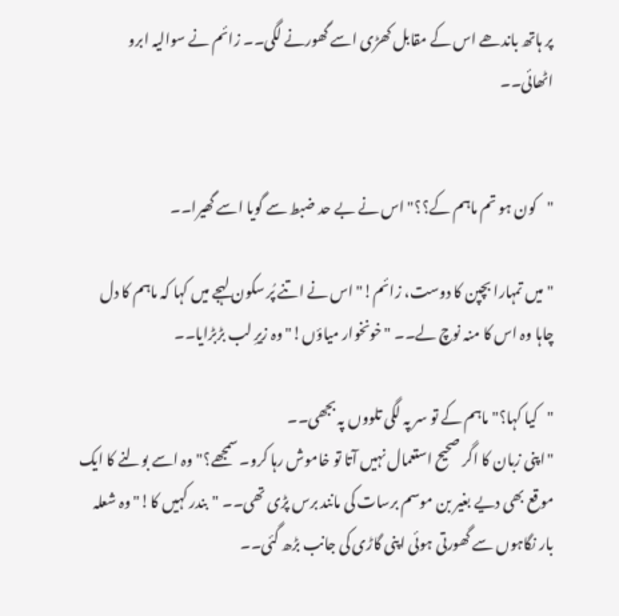پر ہاتھ باندھے اس کے مقابل کھڑی اسے گھورنے لگی۔۔ زائم نے سوالیہ ابرو اٹھائی۔۔


"کون ہو تم ماہم کے؟؟" اس نے بے حد ضبط سے گویا اسے گھیرا۔۔

"میں تمہارا بچپن کا دوست، زائم!" اس نے اتنے پُر سکون لہجے میں کہا کہ ماہم کا دل چاہا وہ اس کا منہ نوچ لے۔۔ "خونخوار میاؤں!" وہ زیرِ لب بڑبڑایا۔۔

"کیا کہا؟" ماہم کے تو سر پہ لگی تلووں پہ بجھی۔۔
"اپنی زبان کا اگر صحیح استعمال نہیں آتا تو خاموش رہا کرو۔ سمجھے؟"وہ اسے بولنے کا ایک موقع بھی دیے بغیر بن موسم برسات کی مانند برس پڑی تھی۔۔ "بندر کہیں کا!" وہ شعلہ بار نگاہوں سے گھورتی ہوئی اپنی گاڑی کی جانب بڑھ گئی۔۔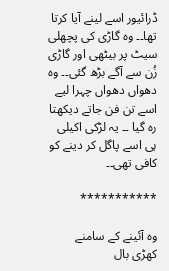ڈرائیور اسے لینے آیا کرتا تھا۔۔ وہ گاڑی کی پچھلی سیٹ پر بیٹھی اور گاڑی زُن سے آگے بڑھ گئی۔۔ وہ دھواں دھواں چہرا لیے اسے تن فن جاتے دیکھتا رہ گیا ۔۔ یہ لڑکی اکیلی ہی اسے پاگل کر دینے کو کافی تھی۔۔

***********

وہ آئینے کے سامنے کھڑی بال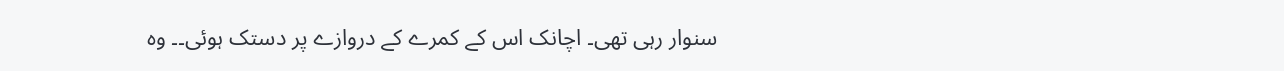سنوار رہی تھی۔ اچانک اس کے کمرے کے دروازے پر دستک ہوئی۔۔ وہ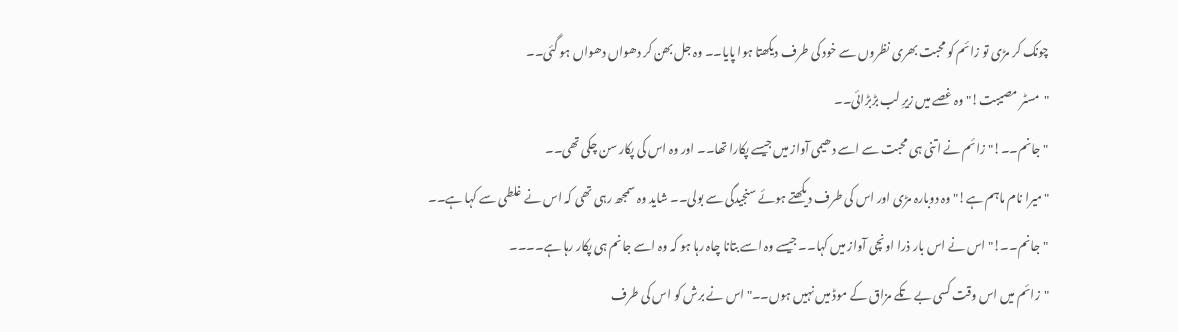چونک کر مڑی تو زائم کو محبت بھری نظروں سے خود کی طرف دیکھتا ہوا پایا۔۔ وہ جل بھن کر دھواں دھواں ہو گئی۔۔
"مسٹر مصیبت!" وہ غصے میں زیرِ لب بڑبڑائی۔۔
"جانم۔۔!" زائم نے اتنی ہی محبت سے اسے دھیمی آواز میں جیسے پکارا تھا۔۔ اور وہ اس کی پکار سن چکی تھی۔۔
"میرا نام ماہم ہے!" وہ دوبارہ مڑی اور اس کی طرف دیکھتے ہوئے سنجیدگی سے بولی۔۔ شاید وہ سمجھ رہی تھی کہ اس نے غلطی سے کہا ہے۔۔
"جانم۔۔!"اس نے اس بار ذرا اونچی آواز میں کہا۔۔ جیسے وہ اسے بتانا چاہ رہا ہو کہ وہ اسے جانم ہی پکار رہا ہے۔۔۔۔
"زائم میں اس وقت کسی بے تکے مزاق کے موڈ میں نہیں ہوں۔۔" اس نے برش کو اس کی طرف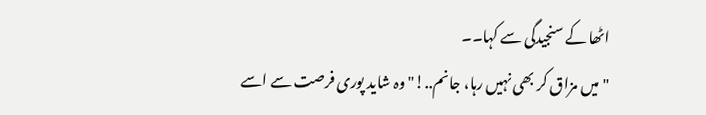اٹھا کے سنجیدگی سے کہا۔۔
"میں مزاق کر بھی نہیں رہا، جانم..!" وہ شاید پوری فرصت سے اسے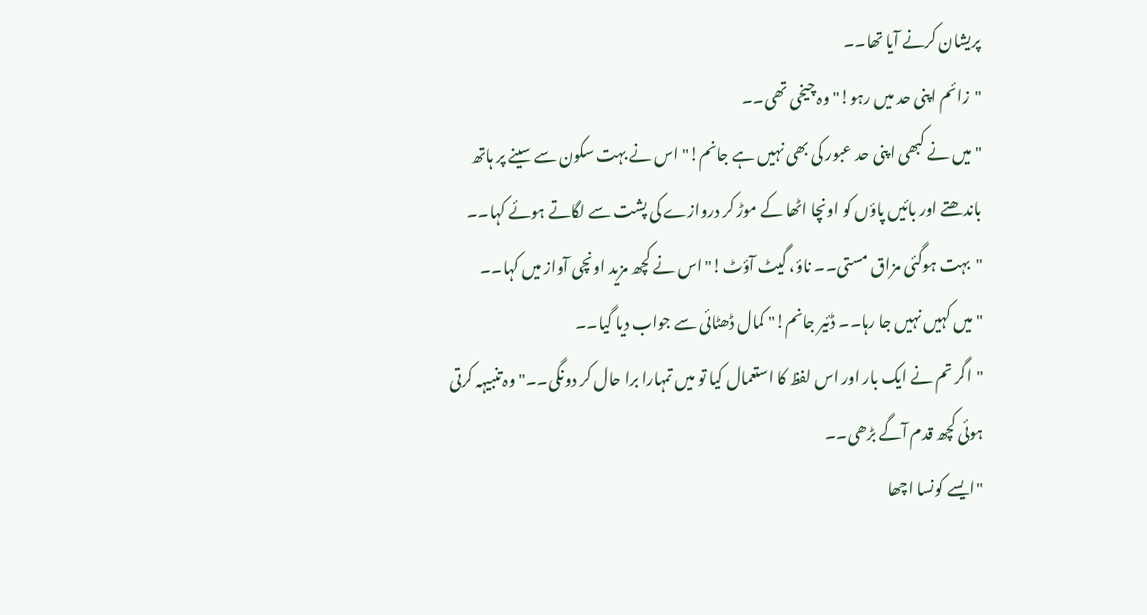پریشان کرنے آیا تھا۔۔
"زائم اپنی حد میں رہو!" وہ چیخی تھی۔۔
"میں نے کبھی اپنی حد عبور کی بھی نہیں ہے جانم!" اس نے بہت سکون سے سینے پر ہاتھ باندھتے اور بائیں پاؤں کو اونچا اٹھا کے موڑ کر دروازے کی پشت سے لگاتے ہوئے کہا۔۔
"بہت ہوگئی مزاق مستی۔۔ ناؤ، گیٹ آؤٹ!" اس نے کچھ مزید اونچی آواز میں کہا۔۔
"میں کہیں نہیں جا رہا۔۔ ڈئیر جانم!" کمال ڈھٹائی سے جواب دیا گیا۔۔
"اگر تم نے ایک بار اور اس لفظ کا استعمال کیا تو میں تمہارا برا حال کر دونگی۔۔" وہ تنبیہہ کرتی ہوئی کچھ قدم آگے بڑھی۔۔
"ایسے کونسا اچھا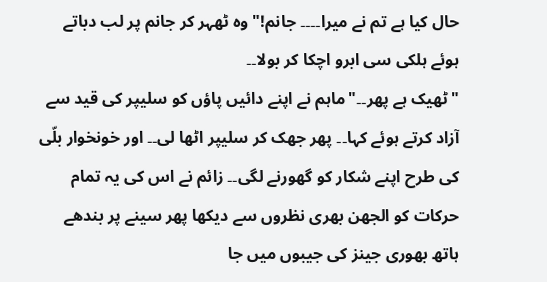حال کیا ہے تم نے میرا۔۔۔۔ جانم!" وہ ٹھہر کر جانم پر لب دباتے ہوئے ہلکی سی ابرو اچکا کر بولا۔۔
"ٹھیک ہے پھر۔۔"ماہم نے اپنے دائیں پاؤں کو سلیپر کی قید سے آزاد کرتے ہوئے کہا۔۔ پھر جھک کر سلیپر اٹھا لی۔۔ اور خونخوار بلّی کی طرح اپنے شکار کو گھورنے لگی۔۔ زائم نے اس کی یہ تمام حرکات کو الجھن بھری نظروں سے دیکھا پھر سینے پر بندھے ہاتھ بھوری جینز کی جیبوں میں جا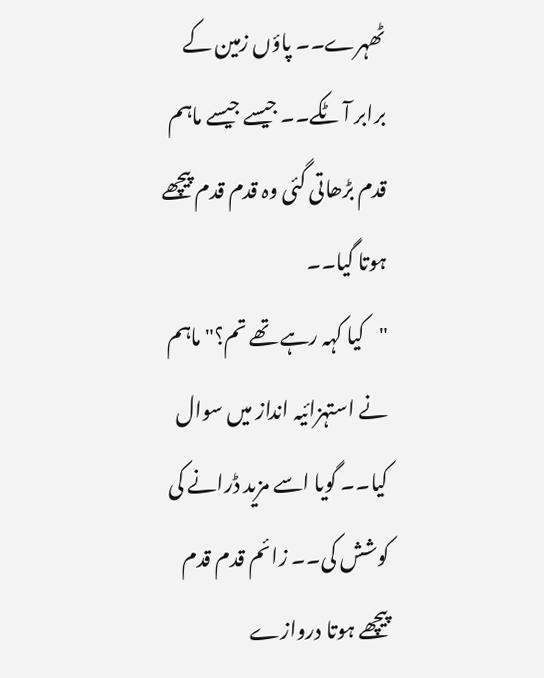ٹھہرے۔۔ پاؤں زمین کے برابر آ ٹکے۔۔ جیسے جیسے ماہم قدم بڑھاتی گئی وہ قدم قدم پیچھے ہوتا گیا۔۔
"کیا کہہ رہے تھے تم؟" ماہم نے استہزائیہ انداز میں سوال کیا۔۔ گویا اسے مزید ڈرانے کی کوشش کی۔۔ زائم قدم قدم پیچھے ہوتا دروازے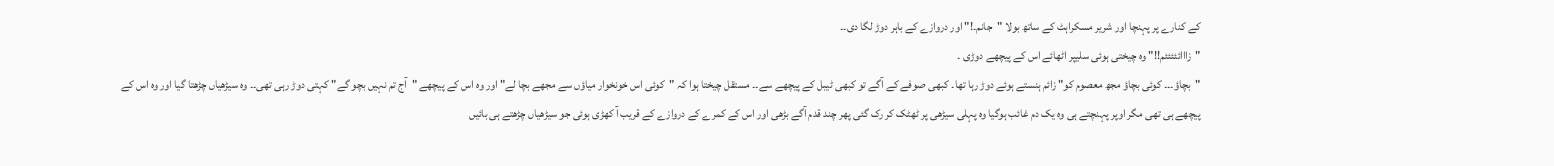کے کنارے پر پہنچا اور شریر مسکراہٹ کے ساتھ بولا "جانم۔!" اور دروازے کے باہر دوڑ لگا دی۔۔
"زااائئئئئم!!" وہ چیختی ہوئی سلیپر اٹھائے اس کے پیچھے دوڑی ۔
"بچاؤ۔۔۔ کوئی بچاؤ مجھ معصوم کو" زائم ہنستے ہوئے دوڑ رہا تھا۔ کبھی صوفے کے آگے تو کبھی ٹیبل کے پیچھے سے۔۔ مستقل چیختا ہوا کہ "کوئی اس خونخوار میاؤں سے مجھے بچا لے" اور وہ اس کے پیچھے "آج تم نہیں بچو گے" کہتی دوڑ رہی تھی۔۔ وہ سیڑھیاں چڑھتا گیا اور وہ اس کے پیچھے ہی تھی مگر اوپر پہنچتے ہی وہ یک دم غائب ہوگیا وہ پہلی سیڑھی پر ٹھٹک کر رک گئی پھر چند قدم آگے بڑھی اور اس کے کمرے کے دروازے کے قریب آ کھڑی ہوئی جو سیڑھیاں چڑھتے ہی بائیں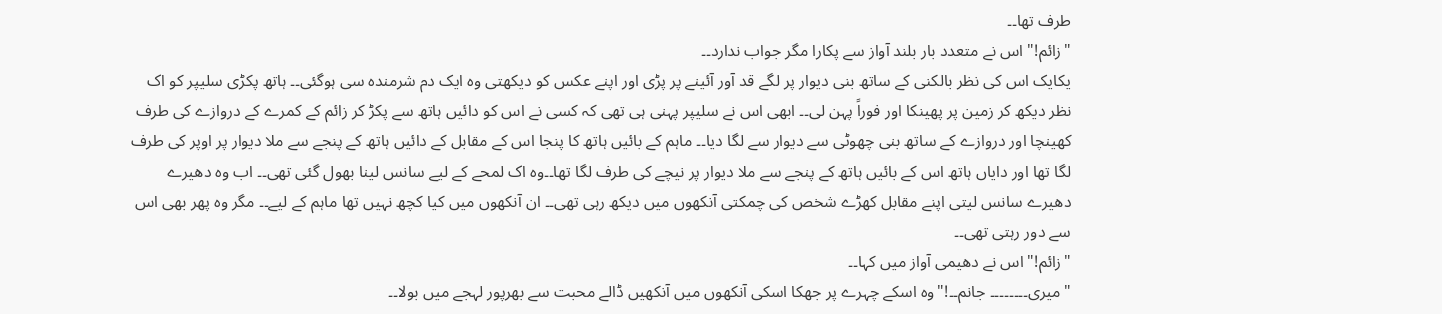طرف تھا۔۔
"زائم!" اس نے متعدد بار بلند آواز سے پکارا مگر جواب ندارد۔۔
یکایک اس کی نظر بالکنی کے ساتھ بنی دیوار پر لگے قد آور آئینے پر پڑی اور اپنے عکس کو دیکھتی وہ ایک دم شرمندہ سی ہوگئی۔۔ ہاتھ پکڑی سلیپر کو اک نظر دیکھ کر زمین پر پھینکا اور فوراً پہن لی۔۔ ابھی اس نے سلیپر پہنی ہی تھی کہ کسی نے اس کو دائیں ہاتھ سے پکڑ کر زائم کے کمرے کے دروازے کی طرف کھینچا اور دروازے کے ساتھ بنی چھوٹی سے دیوار سے لگا دیا۔۔ ماہم کے بائیں ہاتھ کا پنجا اس کے مقابل کے دائیں ہاتھ کے پنجے سے ملا دیوار پر اوپر کی طرف لگا تھا اور دایاں ہاتھ اس کے بائیں ہاتھ کے پنجے سے ملا دیوار پر نیچے کی طرف لگا تھا۔۔وہ اک لمحے کے لیے سانس لینا بھول گئی تھی۔۔ اب وہ دھیرے دھیرے سانس لیتی اپنے مقابل کھڑے شخص کی چمکتی آنکھوں میں دیکھ رہی تھی۔۔ ان آنکھوں میں کیا کچھ نہیں تھا ماہم کے لیے۔۔ مگر وہ پھر بھی اس سے دور رہتی تھی۔۔
"زائم!" اس نے دھیمی آواز میں کہا۔۔
"میری۔۔۔۔۔۔۔۔ جانم۔۔!"وہ اسکے چہرے پر جھکا اسکی آنکھوں میں آنکھیں ڈالے محبت سے بھرپور لہجے میں بولا۔۔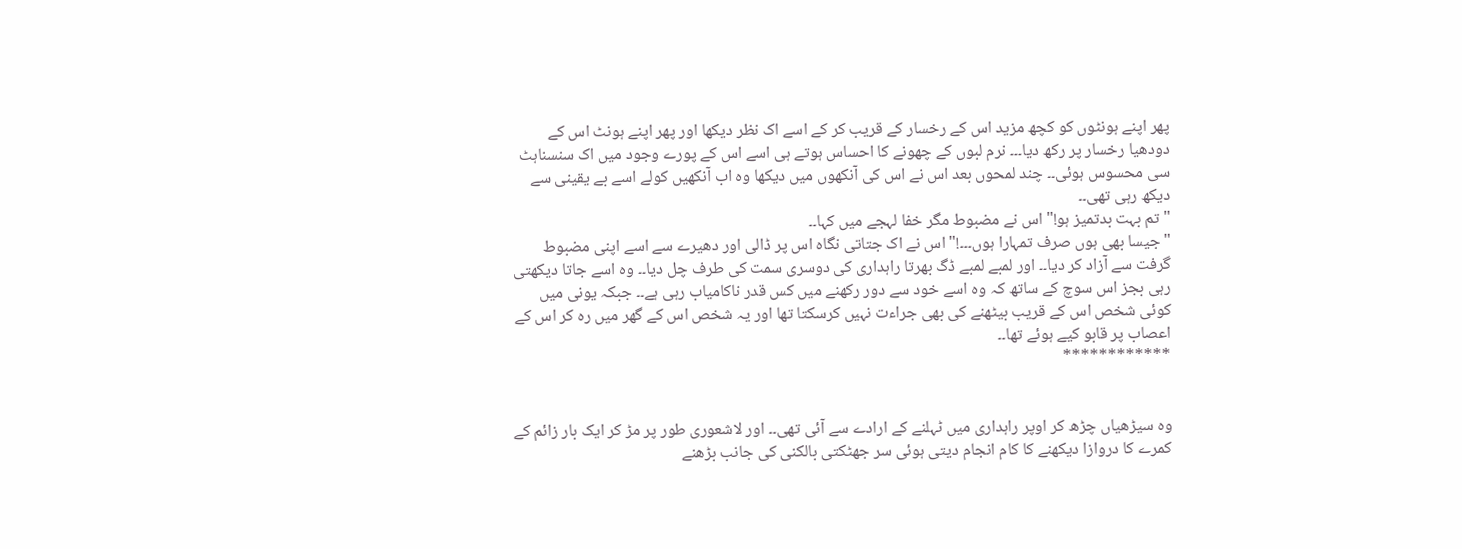پھر اپنے ہونٹوں کو کچھ مزید اس کے رخسار کے قریب کر کے اسے اک نظر دیکھا اور پھر اپنے ہونٹ اس کے دودھیا رخسار پر رکھ دیا۔۔۔ نرم لبوں کے چھونے کا احساس ہوتے ہی اسے اس کے پورے وجود میں اک سنسناہٹ سی محسوس ہوئی۔۔ چند لمحوں بعد اس نے اس کی آنکھوں میں دیکھا وہ اب آنکھیں کولے اسے بے یقینی سے دیکھ رہی تھی۔۔
"تم بہت بدتمیز ہو!" اس نے مضبوط مگر خفا لہجے میں کہا۔۔
"جیسا بھی ہوں صرف تمہارا ہوں۔۔۔!" اس نے اک جتاتی نگاہ اس پر ڈالی اور دھیرے سے اسے اپنی مضبوط گرفت سے آزاد کر دیا۔۔ اور لمبے لمبے ڈگ بھرتا راہداری کی دوسری سمت کی طرف چل دیا۔۔ وہ اسے جاتا دیکھتی رہی بجز اس سوچ کے ساتھ کہ وہ اسے خود سے دور رکھنے میں کس قدر ناکامیاب رہی ہے۔۔ جبکہ یونی میں کوئی شخص اس کے قریب بیٹھنے کی بھی جراءت نہیں کرسکتا تھا اور یہ شخص اس کے گھر میں رہ کر اس کے اعصاب پر قابو کیے ہوئے تھا۔۔
************


وہ سیڑھیاں چڑھ کر اوپر راہداری میں ٹہلنے کے ارادے سے آئی تھی۔۔ اور لاشعوری طور پر مڑ کر ایک بار زائم کے کمرے کا دروازا دیکھنے کا کام انجام دیتی ہوئی سر جھٹکتی بالکنی کی جانب بڑھنے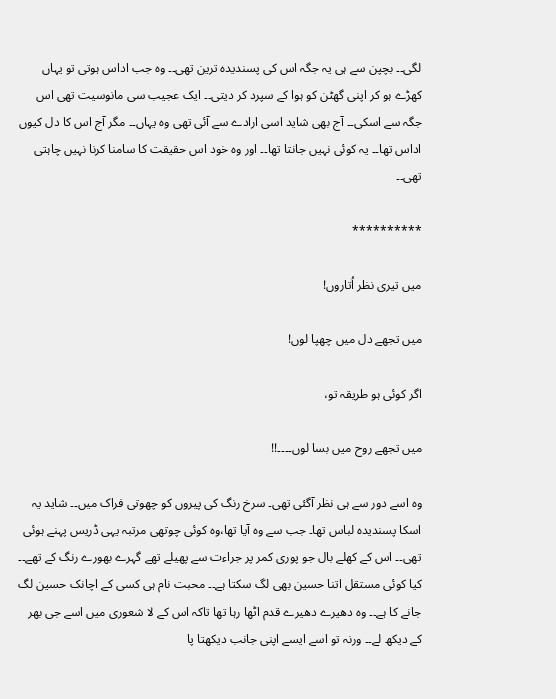لگی۔۔ بچپن سے ہی یہ جگہ اس کی پسندیدہ ترین تھی۔۔ وہ جب اداس ہوتی تو یہاں کھڑے ہو کر اپنی گھٹن کو ہوا کے سپرد کر دیتی۔۔ ایک عجیب سی مانوسیت تھی اس جگہ سے اسکی۔۔ آج بھی شاید اسی ارادے سے آئی تھی وہ یہاں۔۔ مگر آج اس کا دل کیوں اداس تھا۔۔ یہ کوئی نہیں جانتا تھا۔۔ اور وہ خود اس حقیقت کا سامنا کرنا نہیں چاہتی تھی۔۔

**********

میں تیری نظر اُتاروں!

میں تجھے دل میں چھپا لوں!

اگر کوئی ہو طریقہ تو،

میں تجھے روح میں بسا لوں۔۔۔۔!!

وہ اسے دور سے ہی نظر آگئی تھی۔ سرخ رنگ کی پیروں کو چھوتی فراک میں۔۔ شاید یہ اسکا پسندیدہ لباس تھا۔ جب سے وہ آیا تھا،وہ کوئی چوتھی مرتبہ یہی ڈریس پہنے ہوئی تھی۔۔ اس کے کھلے بال جو پوری کمر پر جراءت سے پھیلے تھے گہرے بھورے رنگ کے تھے۔۔ کیا کوئی مستقل اتنا حسین بھی لگ سکتا ہے۔۔ محبت نام ہی کسی کے اچانک حسین لگ جانے کا ہے۔۔ وہ دھیرے دھیرے قدم اٹھا رہا تھا تاکہ اس کے لا شعوری میں اسے جی بھر کے دیکھ لے۔۔ ورنہ تو اسے ایسے اپنی جانب دیکھتا پا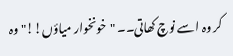کر وہ اسے نوچ کھاتی۔۔ "خونخوار میاؤں!!" وہ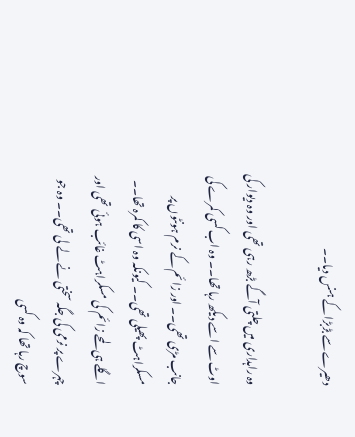دھیرے سے بڑبڑا کے ہنس دیا۔۔

وہ راہداری میں چلتی آگے بڑھ رہی تھی اور وہ دیوار کی اوٹ سے اسے دیکھ رہا تھا۔۔ وہ اب کسی کمرے کی جانب مڑی تھی۔۔ اور زائم کے نرم ہونٹوں پر مسکراہٹ پھیلی تھی۔۔ کیونکہ وہ اسی کا کمرہ تھا۔۔ اگلے ہی لمحے زائم کی مسکراہٹ غائب ہوئی تھی اور چہرے پر نرمی کی جگہ سختی نے لے لی تھی۔۔ وہ جو سوچ رہا تھا کہ وہ کسی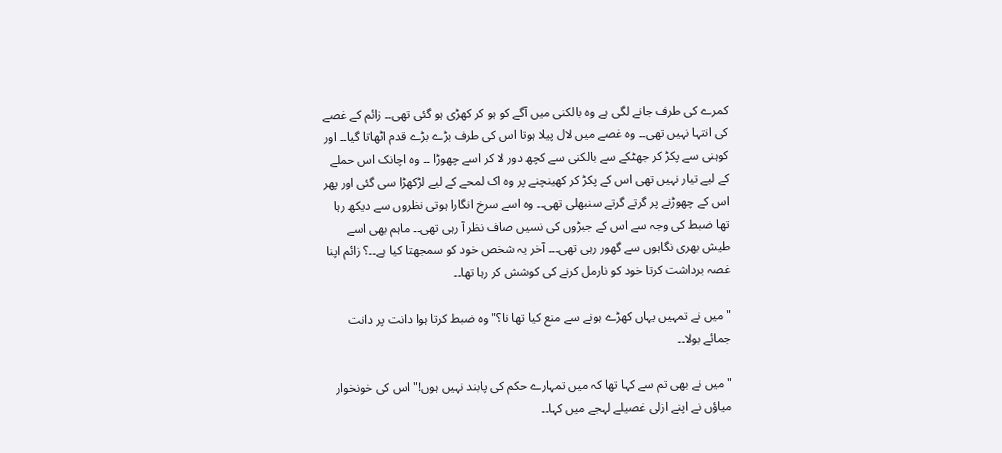کمرے کی طرف جانے لگی ہے وہ بالکنی میں آگے کو ہو کر کھڑی ہو گئی تھی۔۔ زائم کے غصے کی انتہا نہیں تھی۔۔ وہ غصے میں لال پیلا ہوتا اس کی طرف بڑے بڑے قدم اٹھاتا گیا۔۔ اور کوہنی سے پکڑ کر جھٹکے سے بالکنی سے کچھ دور لا کر اسے چھوڑا ۔۔ وہ اچانک اس حملے کے لیے تیار نہیں تھی اس کے پکڑ کر کھینچنے پر وہ اک لمحے کے لیے لڑکھڑا سی گئی اور پھر اس کے چھوڑنے پر گرتے گرتے سنبھلی تھی۔۔ وہ اسے سرخ انگارا ہوتی نظروں سے دیکھ رہا تھا ضبط کی وجہ سے اس کے جبڑوں کی نسیں صاف نظر آ رہی تھی۔۔ ماہم بھی اسے طیش بھری نگاہوں سے گھور رہی تھی۔۔۔ آخر یہ شخص خود کو سمجھتا کیا ہے۔۔؟ زائم اپنا غصہ برداشت کرتا خود کو نارمل کرنے کی کوشش کر رہا تھا۔۔

"میں نے تمہیں یہاں کھڑے ہونے سے منع کیا تھا نا؟" وہ ضبط کرتا ہوا دانت پر دانت جمائے بولا۔۔

"میں نے بھی تم سے کہا تھا کہ میں تمہارے حکم کی پابند نہیں ہوں!" اس کی خونخوار میاؤں نے اپنے ازلی غصیلے لہجے میں کہا۔۔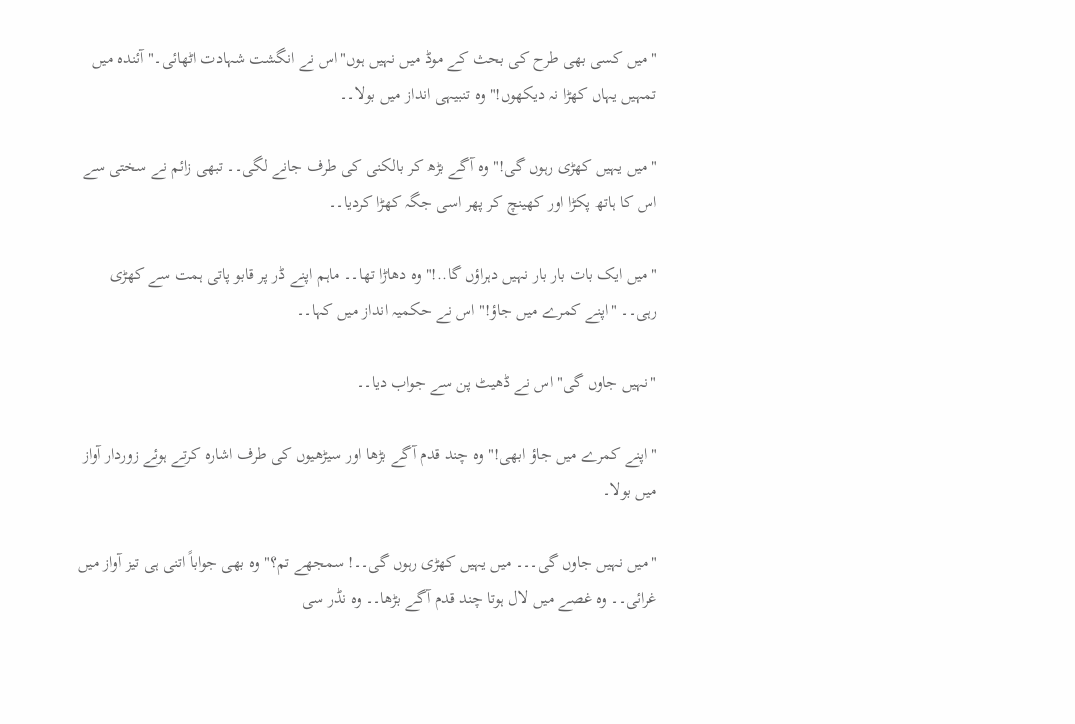"میں کسی بھی طرح کی بحث کے موڈ میں نہیں ہوں"اس نے انگشت شہادت اٹھائی۔"آئندہ میں تمہیں یہاں کھڑا نہ دیکھوں!" وہ تنبیہی انداز میں بولا۔۔

"میں یہیں کھڑی رہوں گی!" وہ آگے بڑھ کر بالکنی کی طرف جانے لگی۔۔ تبھی زائم نے سختی سے اس کا ہاتھ پکڑا اور کھینچ کر پھر اسی جگہ کھڑا کردیا۔۔

"میں ایک بات بار بار نہیں دہراؤں گا..!" وہ دھاڑا تھا۔۔ ماہم اپنے ڈر پر قابو پاتی ہمت سے کھڑی رہی۔۔ "اپنے کمرے میں جاؤ!" اس نے حکمیہ انداز میں کہا۔۔

"نہیں جاوں گی" اس نے ڈھیٹ پن سے جواب دیا۔۔

"اپنے کمرے میں جاؤ ابھی!" وہ چند قدم آگے بڑھا اور سیڑھیوں کی طرف اشارہ کرتے ہوئے زوردار آواز میں بولا۔

"میں نہیں جاوں گی۔۔۔ میں یہیں کھڑی رہوں گی۔۔! سمجھے تم؟" وہ بھی جواباً اتنی ہی تیز آواز میں غرائی۔۔ وہ غصے میں لال ہوتا چند قدم آگے بڑھا۔۔ وہ نڈر سی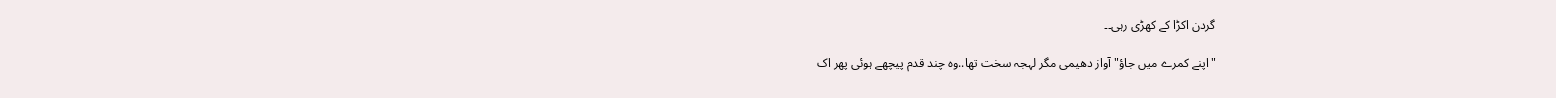گردن اکڑا کے کھڑی رہی۔۔

"اپنے کمرے میں جاؤ" آواز دھیمی مگر لہجہ سخت تھا..وہ چند قدم پیچھے ہوئی پھر اک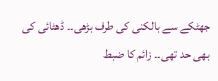جھٹکے سے بالکنی کی طرف بڑھی۔۔ ڈھٹائی کی بھی حد تھی۔۔ زائم کا ضبط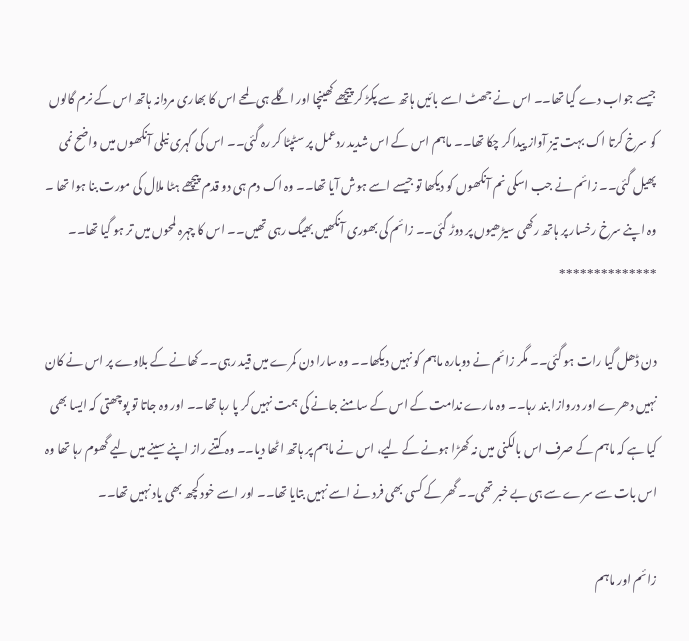جیسے جواب دے گیا تھا۔۔ اس نے جھٹ اسے بائیں ہاتھ سے پکڑ کر پیچھے کھینچا اور اگلے ہی لمحے اس کا بھاری مردانہ ہاتھ اس کے نرم گالوں کو سرخ کرتا اک بہت تیز آواز پیدا کر چکا تھا۔۔ ماہم اس کے اس شدید ردعمل پر سٹپٹا کر رہ گئی۔۔ اس کی گہری نیلی آنکھوں میں واضح نمی پھیل گئی۔۔ زائم نے جب اسکی نم آنکھوں کو دیکھا تو جیسے اسے ہوش آیا تھا۔۔ وہ اک دم ہی دو قدم پیچھے ہٹا ملال کی مورت بنا ہوا تھا ۔ وہ اپنے سرخ رخسار پر ہاتھ رکھی سیڑھیوں پر دوڑ گئی۔۔ زائم کی بھوری آنکھیں بھیگ رہی تھیں۔۔ اس کا چہرہ لمحوں میں تر ہو گیا تھا۔۔
**************

دن ڈھل گیا رات ہو گئی۔۔ مگر زائم نے دوبارہ ماہم کو نہیں دیکھا۔۔ وہ سارا دن کمرے میں قید رہی۔۔ کھانے کے بلاوے پر اس نے کان نہیں دھرے اور دروازا بند رہا۔۔ وہ مارے ندامت کے اس کے سامنے جانے کی ہمت نہیں کر پا رہا تھا۔۔ اور وہ جاتا تو پوچھتی کہ ایسا بھی کیا ہے کہ ماہم کے صرف اس بالکنی میں نہ کھڑا ہونے کے لیے، اس نے ماہم پر ہاتھ اٹھا دیا۔۔ وہ کتنے راز اپنے سینے میں لیے گھوم رہا تھا وہ اس بات سے سرے سے ہی بے خبر تھی۔۔ گھر کے کسی بھی فرد نے اسے نہیں بتایا تھا۔۔ اور اسے خود کچھ بھی یاد نہیں تھا۔۔

زائم اور ماہم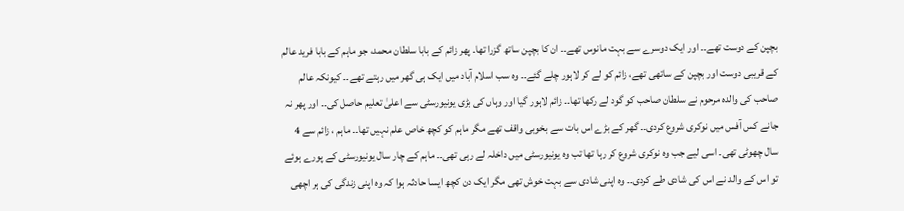بچپن کے دوست تھے۔۔ اور ایک دوسرے سے بہت مانوس تھے۔۔ ان کا بچپن ساتھ گزرا تھا۔ پھر زائم کے بابا سلطان محمد، جو ماہم کے بابا فرید عالم کے قریبی دوست اور بچپن کے ساتھی تھے، زائم کو لے کر لاہور چلے گئے۔۔ وہ سب اسلام آباد میں ایک ہی گھر میں رہتے تھے۔۔ کیونکہ عالم صاحب کی والدہ مرحوم نے سلطان صاحب کو گود لے رکھا تھا۔۔ زائم لاہور گیا اور وہاں کی بڑی یونیورسٹی سے اعلیٰ تعلیم حاصل کی۔۔ اور پھر نہ جانے کس آفس میں نوکری شروع کردی۔۔ گھر کے بڑے اس بات سے بخوبی واقف تھے مگر ماہم کو کچھ خاص علم نہیں تھا۔۔ ماہم ، زائم سے 4 سال چھوٹی تھی۔ اسی لیے جب وہ نوکری شروع کر رہا تھا تب وہ یونیورسٹی میں داخلہ لے رہی تھی۔۔ ماہم کے چار سال یونیورسٹی کے پورے ہوئے تو اس کے والد نے اس کی شادی طے کردی۔۔ وہ اپنی شادی سے بہت خوش تھی مگر ایک دن کچھ ایسا حادثہ ہوا کہ وہ اپنی زندگی کی ہر اچھی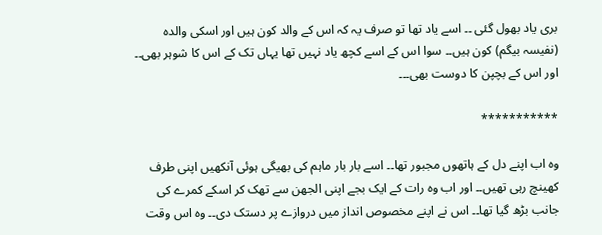بری یاد بھول گئی ۔۔ اسے یاد تھا تو صرف یہ کہ اس کے والد کون ہیں اور اسکی والدہ (نفیسہ بیگم) کون ہیں۔۔ سوا اس کے اسے کچھ یاد نہیں تھا یہاں تک کے اس کا شوہر بھی۔۔ اور اس کے بچپن کا دوست بھی۔۔۔

***********

وہ اب اپنے دل کے ہاتھوں مجبور تھا۔۔ اسے بار بار ماہم کی بھیگی ہوئی آنکھیں اپنی طرف کھینچ رہی تھیں۔۔ اور اب وہ رات کے ایک بجے اپنی الجھن سے تھک کر اسکے کمرے کی جانب بڑھ گیا تھا۔۔ اس نے اپنے مخصوص انداز میں دروازے پر دستک دی۔۔ وہ اس وقت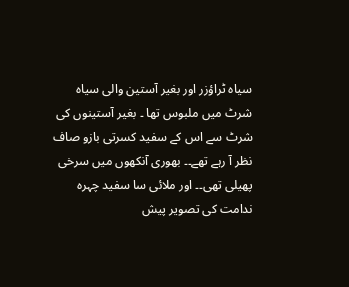سیاہ ٹراؤزر اور بغیر آستین والی سیاہ شرٹ میں ملبوس تھا ۔ بغیر آستینوں کی شرٹ سے اس کے سفید کسرتی بازو صاف نظر آ رہے تھے۔۔ بھوری آنکھوں میں سرخی پھیلی تھی۔۔ اور ملائی سا سفید چہرہ ندامت کی تصویر پیش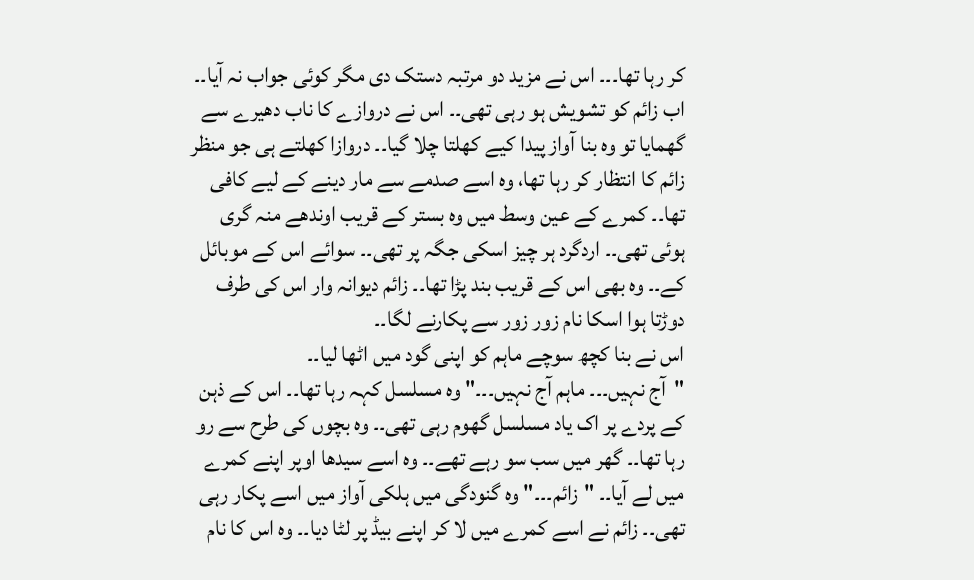کر رہا تھا۔۔۔ اس نے مزید دو مرتبہ دستک دی مگر کوئی جواب نہ آیا۔۔ اب زائم کو تشویش ہو رہی تھی۔۔ اس نے دروازے کا ناب دھیرے سے گھمایا تو وہ بنا آواز پیدا کیے کھلتا چلا گیا۔۔ دروازا کھلتے ہی جو منظر زائم کا انتظار کر رہا تھا، وہ اسے صدمے سے مار دینے کے لیے کافی تھا۔۔ کمرے کے عین وسط میں وہ بستر کے قریب اوندھے منہ گری ہوئی تھی۔۔ اردگرد ہر چیز اسکی جگہ پر تھی۔۔ سوائے اس کے موبائل کے۔۔ وہ بھی اس کے قریب بند پڑا تھا۔۔ زائم دیوانہ وار اس کی طرف دوڑتا ہوا اسکا نام زور زور سے پکارنے لگا۔۔
اس نے بنا کچھ سوچے ماہم کو اپنی گود میں اٹھا لیا۔۔
"آج نہیں۔۔۔ ماہم آج نہیں۔۔۔" وہ مسلسل کہہ رہا تھا۔۔ اس کے ذہن کے پردے پر اک یاد مسلسل گھوم رہی تھی۔۔ وہ بچوں کی طرح سے رو رہا تھا۔۔ گھر میں سب سو رہے تھے۔۔ وہ اسے سیدھا اوپر اپنے کمرے میں لے آیا۔۔ "زائم۔۔۔" وہ گنودگی میں ہلکی آواز میں اسے پکار رہی تھی۔۔ زائم نے اسے کمرے میں لا کر اپنے بیڈ پر لٹا دیا۔۔ وہ اس کا نام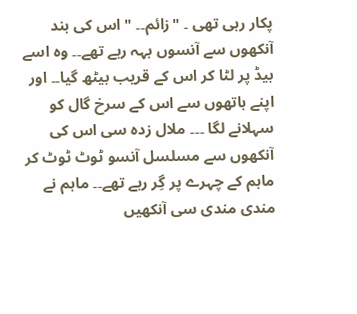پکار رہی تھی ۔ "زائم۔۔ " اس کی بند آنکھوں سے آنسوں بہہ رہے تھے۔۔ وہ اسے بیڈ پر لٹا کر اس کے قریب بیٹھ گیا۔۔ اور اپنے ہاتھوں سے اس کے سرخ گال کو سہلانے لگا ۔۔۔ ملال زدہ سی اس کی آنکھوں سے مسلسل آنسو ٹوٹ ٹوٹ کر ماہم کے چہرے پر گِر رہے تھے۔۔ ماہم نے مندی مندی سی آنکھیں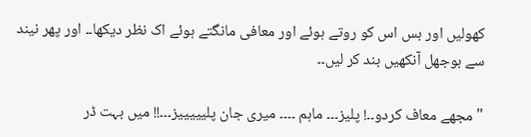کھولیں اور بس اس کو روتے ہوئے اور معافی مانگتے ہوئے اک نظر دیکھا۔۔ اور پھر نیند سے بوجھل آنکھیں بند کر لیں۔۔

"مجھے معاف کردو۔۔! پلیز۔۔۔ ماہم ۔۔۔۔ میری جان پلیییییز۔۔۔!! میں بہت ڈر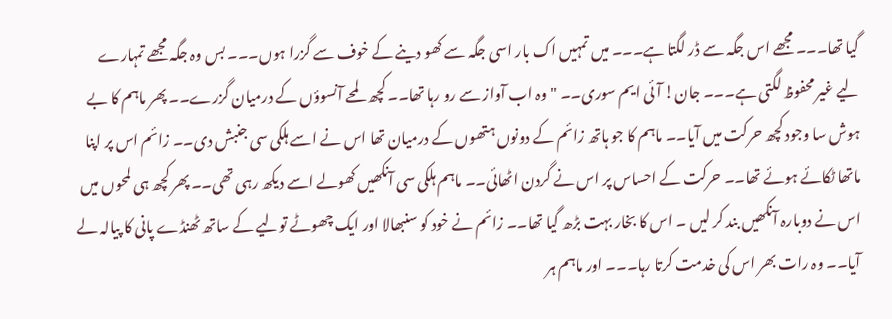گیا تھا۔۔۔ مجھے اس جگہ سے ڈر لگتا ہے۔۔۔ میں تمہیں اک بار اسی جگہ سے کھو دینے کے خوف سے گزرا ہوں۔۔۔ بس وہ جگہ مجھے تمہارے لیے غیر محفوظ لگتی ہے۔۔۔ جان! آئی ایم سوری۔۔ " وہ اب آواز سے رو رہا تھا۔۔ کچھ لمحے آنسوؤں کے درمیان گزرے۔۔ پھر ماہم کا بے ہوش سا وجود کچھ حرکت میں آیا۔۔ ماہم کا جو ہاتھ زائم کے دونوں ہتھوں کے درمیان تھا اس نے اسے ہلکی سی جنبش دی۔۔ زائم اس پر اپنا ماتھا ٹکائے ہوئے تھا۔۔ حرکت کے احساس پر اس نے گردن اٹھائی۔۔ ماہم ہلکی سی آنکھیں کھولے اسے دیکھ رہی تھی۔۔ پھر کچھ ہی لمحوں میں اس نے دوبارہ آنکھیں بند کر لیں ۔ اس کا بخار بہت بڑھ گیا تھا۔۔ زائم نے خود کو سنبھالا اور ایک چھوٹے تولیے کے ساتھ ٹھنڈے پانی کا پیالہ لے آیا۔۔ وہ رات بھر اس کی خدمت کرتا رہا۔۔۔ اور ماہم ہر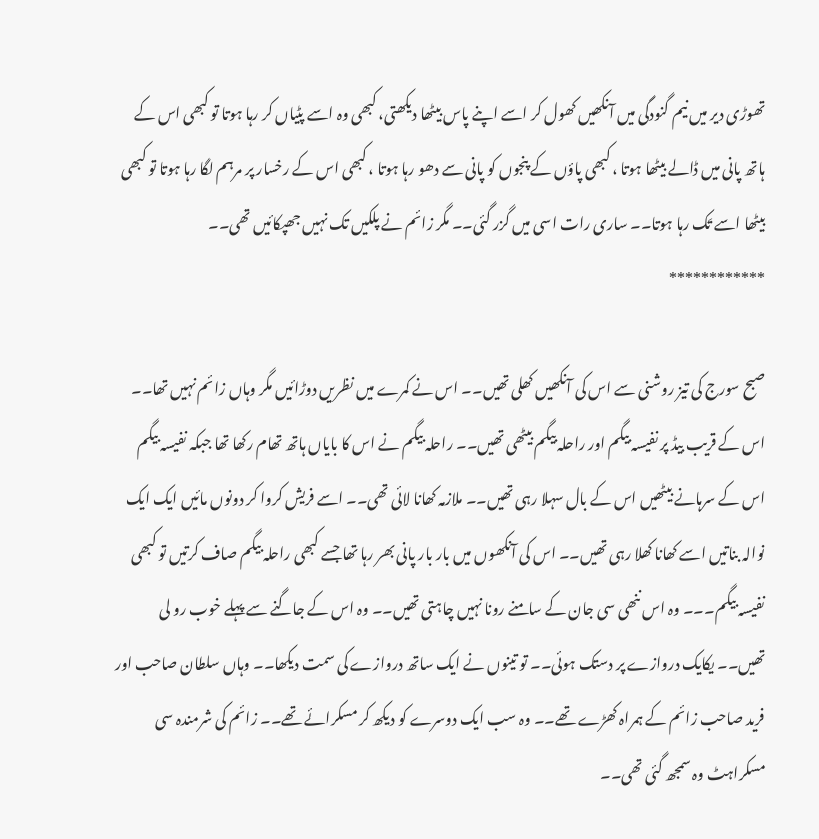تھوڑی دیر میں نیم گنودگی میں آنکھیں کھول کر اسے اپنے پاس بیٹھا دیکھتی، کبھی وہ اسے پٹیاں کر رہا ہوتا تو کبھی اس کے ہاتھ پانی میں ڈالے بیٹھا ہوتا ، کبھی پاؤں کے پنجوں کو پانی سے دھو رہا ہوتا ، کبھی اس کے رخسار پر مرہم لگا رہا ہوتا تو کبھی بیٹھا اسے تَک رہا ہوتا۔۔ ساری رات اسی میں گزر گئی۔۔ مگر زائم نے پلکیں تک نہیں جھپکائیں تھی۔۔
************

صبح سورج کی تیز روشنی سے اس کی آنکھیں کھلی تھیں۔۔ اس نے کمرے میں نظریں دوڑائیں مگر وہاں زائم نہیں تھا۔۔ اس کے قریب بیڈ پر نفیسہ بیگم اور راحلہ بیگم بیٹھی تھیں۔۔ راحلہ بیگم نے اس کا بایاں ہاتھ تھام رکھا تھا جبکہ نفیسہ بیگم اس کے سرہانے بیٹھیں اس کے بال سہلا رہی تھیں۔۔ ملازمہ کھانا لائی تھی۔۔ اسے فریش کروا کر دونوں مائیں ایک ایک نوالہ بناتیں اسے کھانا کھلا رہی تھیں۔۔ اس کی آنکھوں میں بار بار پانی بھر رہا تھا جسے کبھی راحلہ بیگم صاف کرتیں تو کبھی نفیسہ بیگم۔۔۔ وہ اس ننھی سی جان کے سامنے رونا نہیں چاہتی تھیں۔۔ وہ اس کے جاگنے سے پہلے خوب رو لی تھیں۔۔ یکایک دروازے پر دستک ہوئی۔۔ تو تینوں نے ایک ساتھ دروازے کی سمت دیکھا۔۔ وہاں سلطان صاحب اور فرید صاحب زائم کے ہمراہ کھڑے تھے۔۔ وہ سب ایک دوسرے کو دیکھ کر مسکرائے تھے۔۔ زائم کی شرمندہ سی مسکراہٹ وہ سمجھ گئی تھی۔۔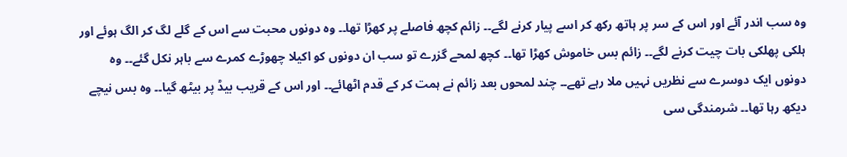وہ سب اندر آئے اور اس کے سر پر ہاتھ رکھ کر اسے پیار کرنے لگے۔۔ زائم کچھ فاصلے پر کھڑا تھا۔۔ وہ دونوں محبت سے اس کے گلے لگ کر الگ ہوئے اور ہلکی پھلکی بات چیت کرنے لگے۔۔ زائم بس خاموش کھڑا تھا۔۔ کچھ لمحے گزرے تو سب ان دونوں کو اکیلا چھوڑے کمرے سے باہر نکل گئے۔۔ وہ دونوں ایک دوسرے سے نظریں نہیں ملا رہے تھے۔۔ چند لمحوں بعد زائم نے ہمت کر کے قدم اٹھائے۔۔ اور اس کے قریب بیڈ پر بیٹھ گیا۔۔ وہ بس نیچے دیکھ رہا تھا۔۔ شرمندگی سی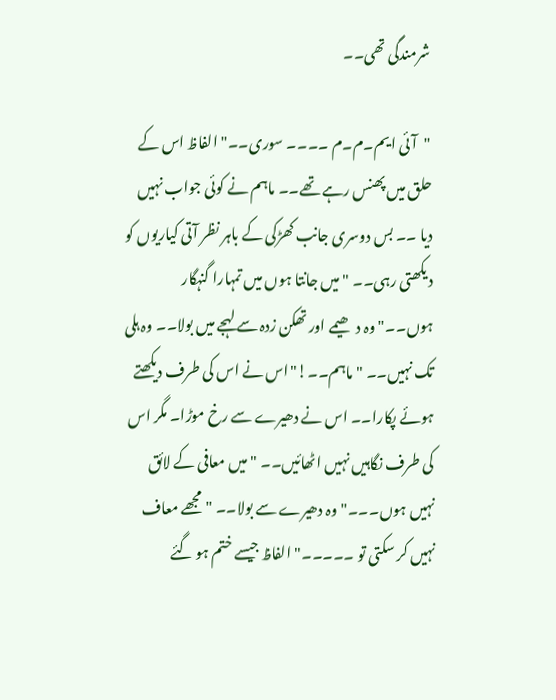شرمندگی تھی۔۔

"آئی ایم۔م۔م ۔۔۔۔ سوری۔۔" الفاظ اس کے حلق میں پھنس رہے تھے۔۔ ماہم نے کوئی جواب نہیں دیا ۔۔ بس دوسری جانب کھڑکی کے باہر نظر آتی کیاریوں کو دیکھتی رہی۔۔ "میں جانتا ہوں میں تمہارا گنہگار ہوں۔۔"وہ دھیمے اور تھکن زدہ سے لہجے میں بولا۔۔ وہ ہلی تک نہیں۔۔ "ماہم۔۔!"اس نے اس کی طرف دیکھتے ہوئے پکارا۔۔ اس نے دھیرے سے رخ موڑا۔ مگر اس کی طرف نگاہیں نہیں اٹھائیں۔۔ "میں معافی کے لائق نہیں ہوں۔۔۔"وہ دھیرے سے بولا۔۔ "مجھے معاف نہیں کر سکتی تو ۔۔۔۔۔" الفاظ جیسے ختم ہو گئے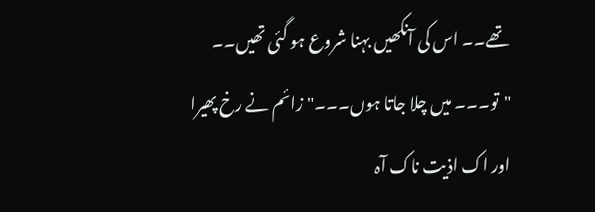تھے۔۔ اس کی آنکھیں بہنا شروع ہو گئی تھیں۔۔ "تو۔۔۔ میں چلا جاتا ہوں۔۔۔" زائم نے رخ پھیرا اور اک اذیت ناک آہ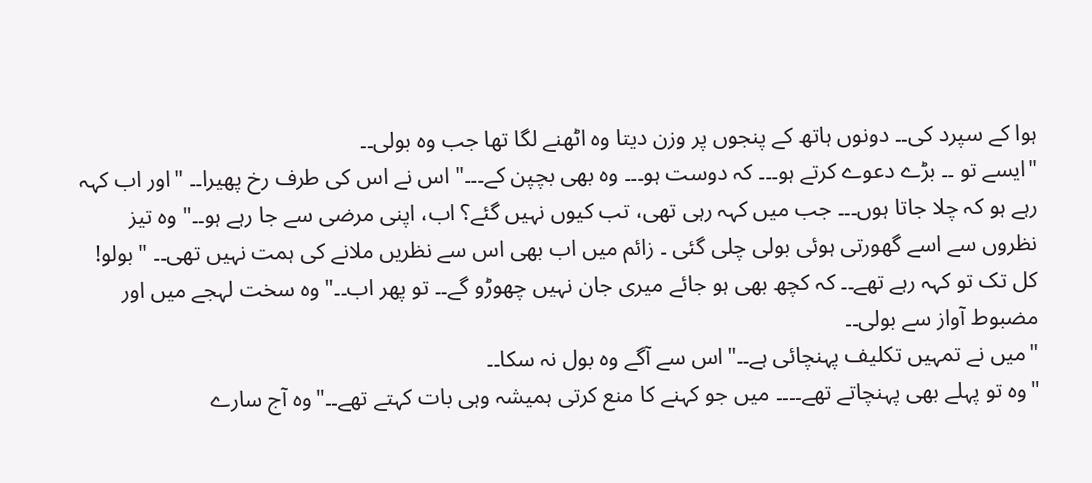ہوا کے سپرد کی۔۔ دونوں ہاتھ کے پنجوں پر وزن دیتا وہ اٹھنے لگا تھا جب وہ بولی۔۔
"ایسے تو ۔۔ بڑے دعوے کرتے ہو۔۔۔ کہ دوست ہو۔۔۔ وہ بھی بچپن کے۔۔۔" اس نے اس کی طرف رخ پھیرا۔۔ "اور اب کہہ رہے ہو کہ چلا جاتا ہوں۔۔۔ جب میں کہہ رہی تھی، تب کیوں نہیں گئے؟ اب، اپنی مرضی سے جا رہے ہو۔۔" وہ تیز نظروں سے اسے گھورتی ہوئی بولی چلی گئی ۔ زائم میں اب بھی اس سے نظریں ملانے کی ہمت نہیں تھی۔۔ "بولو! کل تک تو کہہ رہے تھے۔۔ کہ کچھ بھی ہو جائے میری جان نہیں چھوڑو گے۔۔ تو پھر اب۔۔" وہ سخت لہجے میں اور مضبوط آواز سے بولی۔۔
"میں نے تمہیں تکلیف پہنچائی ہے۔۔"اس سے آگے وہ بول نہ سکا۔۔
"وہ تو پہلے بھی پہنچاتے تھے۔۔۔۔ میں جو کہنے کا منع کرتی ہمیشہ وہی بات کہتے تھے۔۔"وہ آج سارے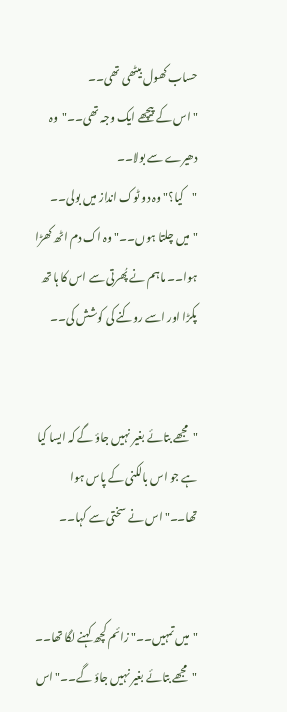حساب کھول بیٹھی تھی۔۔
"اس کے پیچھے ایک وجہ تھی۔۔"وہ دھیرے سے بولا۔۔
"کیا؟" وہ دو ٹوک انداز میں بولی۔۔
"میں چلتا ہوں۔۔" وہ اک دم اٹھ کھڑا ہوا۔۔ ماہم نے پُھرتی سے اس کا ہا تھ پکڑا اور اسے روکنے کی کوشش کی۔۔


"مجھے بتائے بغیر نہیں جاؤ گے کہ ایسا کیا ہے جو اس بالکنی کے پاس ہوا تھا۔۔"اس نے سختی سے کہا۔۔


"میں تمہیں۔۔" زائم کچھ کہنے لگا تھا۔۔ "مجھے بتائے بغیر نہیں جاؤ گے۔۔" اس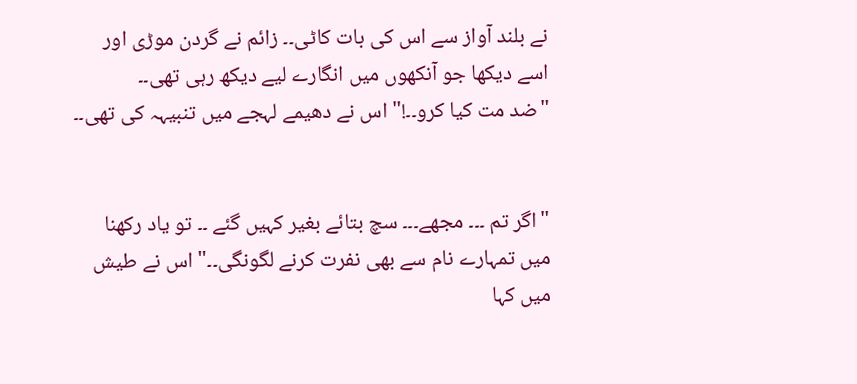نے بلند آواز سے اس کی بات کاٹی۔۔ زائم نے گردن موڑی اور اسے دیکھا جو آنکھوں میں انگارے لیے دیکھ رہی تھی۔۔
"ضد مت کیا کرو۔۔!" اس نے دھیمے لہجے میں تنبیہہ کی تھی۔۔


"اگر تم ۔۔۔ مجھے۔۔۔ سچ بتائے بغیر کہیں گئے ۔۔ تو یاد رکھنا میں تمہارے نام سے بھی نفرت کرنے لگونگی۔۔" اس نے طیش میں کہا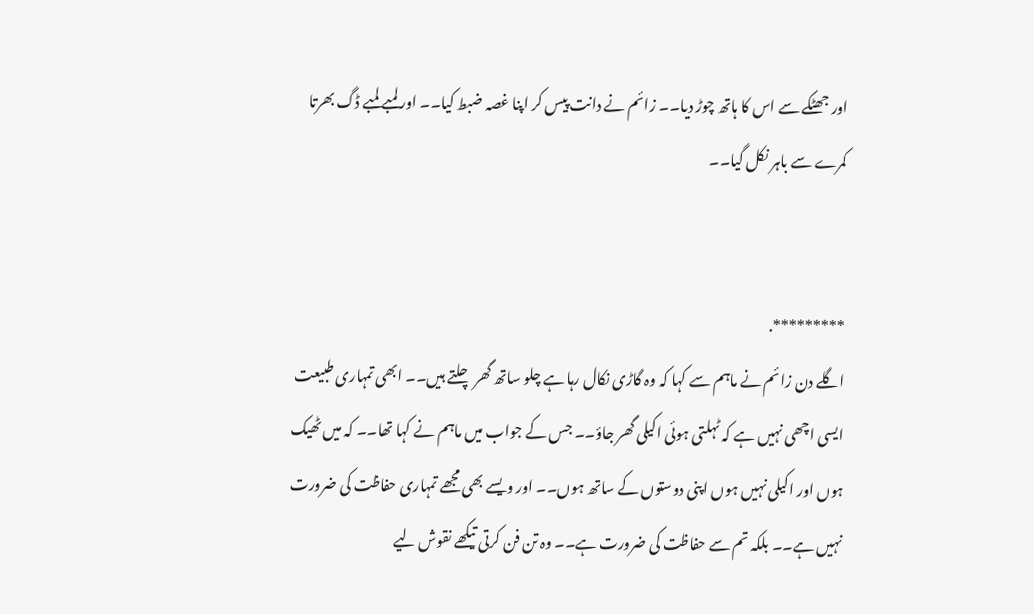اور جھٹکے سے اس کا ہاتھ چوڑ دیا۔۔ زائم نے دانت پیس کر اپنا غصہ ضبط کیا۔۔ اور لمبے لمبے ڈگ بھرتا کمرے سے باہر نکل گیا۔۔


*********.
اگلے دن زائم نے ماہم سے کہا کہ وہ گاڑی نکال رہا ہے چلو ساتھ گھر چلتے ہیں۔۔ ابھی تمہاری طبیعت ایسی اچھی نہیں ہے کہ ٹہلتی ہوئی اکیلی گھر جاؤ۔۔ جس کے جواب میں ماہم نے کہا تھا۔۔ کہ میں ٹھیک ہوں اور اکیلی نہیں ہوں اپنی دوستوں کے ساتھ ہوں۔۔ اور ویسے بھی مجھے تمہاری حفاظت کی ضرورت نہیں ہے۔۔ بلکہ تم سے حفاظت کی ضرورت ہے۔۔ وہ تن فن کرتی تیکھے نقوش لیے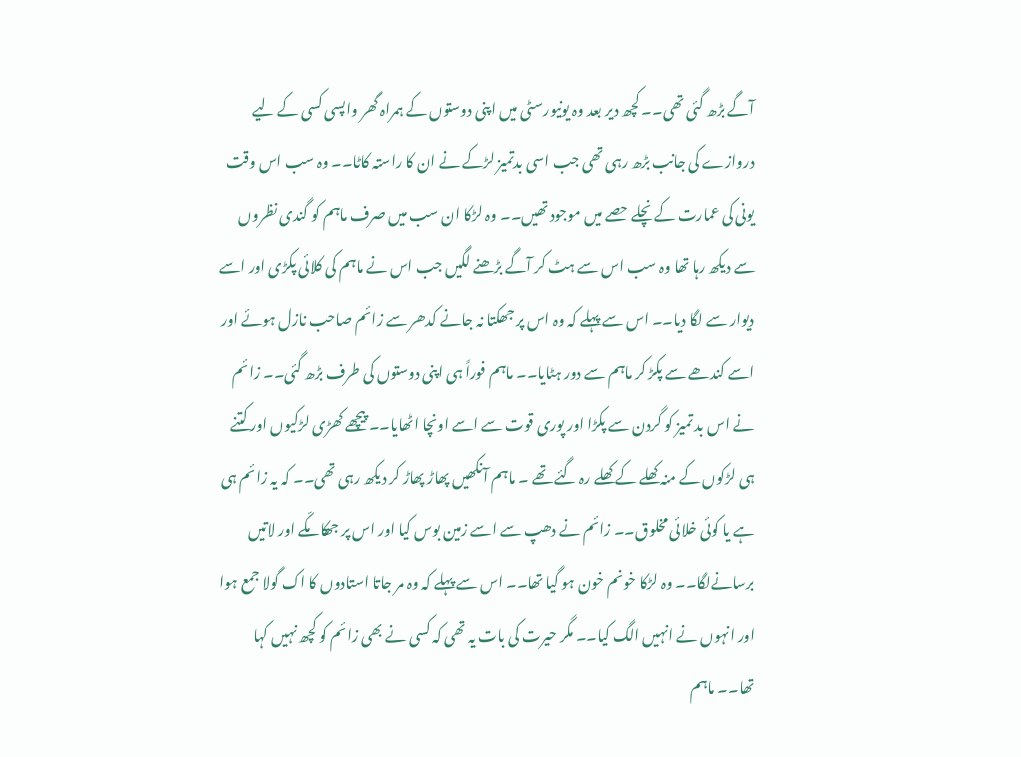آگے بڑھ گئی تھی۔۔ کچھ دیر بعد وہ یونیورسٹی میں اپنی دوستوں کے ہمراہ گھر واپسی کسی کے لیے دروازے کی جانب بڑھ رہی تھی جب اسی بدتمیز لڑکے نے ان کا راستہ کاٹا۔۔ وہ سب اس وقت یونی کی عمارت کے نچلے حصے میں موجود تھیں۔۔ وہ لڑکا ان سب میں صرف ماہم کو گندی نظروں سے دیکھ رہا تھا وہ سب اس سے ہٹ کر آگے بڑھنے لگیں جب اس نے ماہم کی کلائی پکڑی اور اسے دیوار سے لگا دیا۔۔ اس سے پہلے کہ وہ اس پر جھکتا نہ جانے کدھر سے زائم صاحب نازل ہوئے اور اسے کندھے سے پکڑ کر ماہم سے دور ہٹایا۔۔ ماہم فوراً ہی اپنی دوستوں کی طرف بڑھ گئی۔۔ زائم نے اس بد تمیز کو گردن سے پکڑا اور پوری قوت سے اسے اونچا اٹھایا۔۔ پیچھے کھڑی لڑکیوں اور کتنے ہی لڑکوں کے منہ کھلے کے کھلے رہ گئے تھے ۔ ماہم آنکھیں پھاڑ پھاڑ کر دیکھ رہی تھی۔۔ کہ یہ زائم ہی ہے یا کوئی خلائی مخلوق۔۔ زائم نے دھپ سے اسے زمین بوس کیا اور اس پر جھکا مکّے اور لاتیں برسانےلگا۔۔ وہ لڑکا خونم خون ہو گیا تھا۔۔ اس سے پہلے کہ وہ مر جاتا استادوں کا اک گولا جمع ہوا اور انہوں نے انہیں الگ کیا۔۔ مگر حیرت کی بات یہ تھی کہ کسی نے بھی زائم کو کچھ نہیں کہا تھا۔۔ ماہم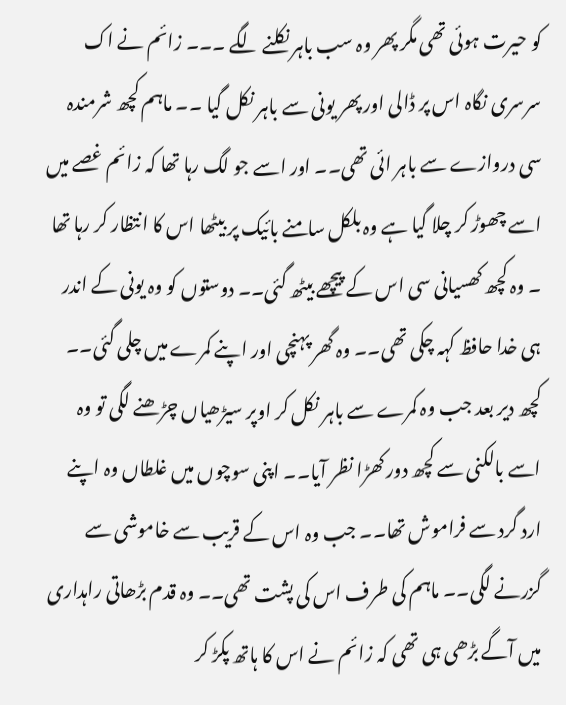کو حیرت ہوئی تھی مگر پھر وہ سب باہر نکلنے لگے ۔۔۔ زائم نے اک سرسری نگاہ اس پر ڈالی اور پھر یونی سے باہر نکل گیا ۔۔ ماہم کچھ شرمندہ سی دروازے سے باہر ائی تھی۔۔ اور اسے جو لگ رہا تھا کہ زائم غصے میں اسے چھوڑ کر چلا گیا ہے وہ بلکل سامنے بائیک پر بیٹھا اس کا انتظار کر رہا تھا ۔ وہ کچھ کھسیانی سی اس کے پیچھے بیٹھ گئی۔۔ دوستوں کو وہ یونی کے اندر ہی خدا حافظ کہہ چکی تھی۔۔ وہ گھر پہنچی اور اپنے کمرے میں چلی گئی۔۔ کچھ دیر بعد جب وہ کمرے سے باہر نکل کر اوپر سیڑھیاں چڑھنے لگی تو وہ اسے بالکنی سے کچھ دور کھڑا نظر آیا۔۔ اپنی سوچوں میں غلطاں وہ اپنے ارد گرد سے فراموش تھا۔۔ جب وہ اس کے قریب سے خاموشی سے گزرنے لگی۔۔ ماہم کی طرف اس کی پشت تھی۔۔ وہ قدم بڑھاتی راہداری میں آگے بڑھی ہی تھی کہ زائم نے اس کا ہاتھ پکڑ کر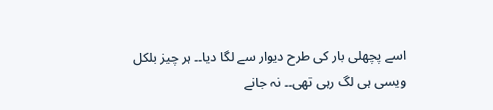اسے پچھلی بار کی طرح دیوار سے لگا دیا۔۔ ہر چیز بلکل ویسی ہی لگ رہی تھی۔۔ نہ جانے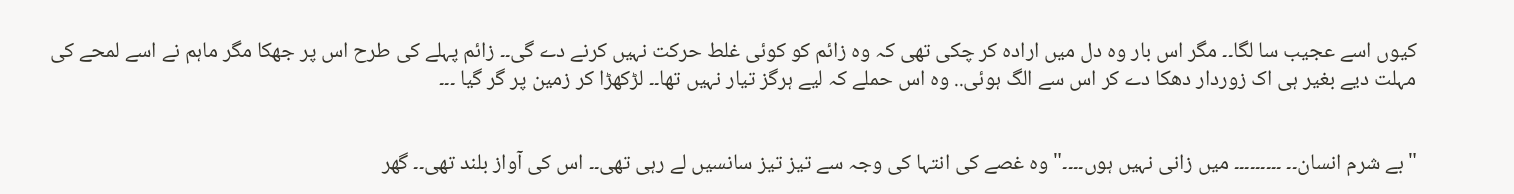کیوں اسے عجیب سا لگا۔۔ مگر اس بار وہ دل میں ارادہ کر چکی تھی کہ وہ زائم کو کوئی غلط حرکت نہیں کرنے دے گی۔۔ زائم پہلے کی طرح اس پر جھکا مگر ماہم نے اسے لمحے کی مہلت دیے بغیر ہی اک زوردار دھکا دے کر اس سے الگ ہوئی.. وہ اس حملے کہ لیے ہرگز تیار نہیں تھا۔۔ لڑکھڑا کر زمین پر گر گیا ۔۔۔


"بے شرم انسان۔۔ ۔۔۔۔۔۔۔۔۔ میں زانی نہیں ہوں۔۔۔۔" وہ غصے کی انتہا کی وجہ سے تیز تیز سانسیں لے رہی تھی۔۔ اس کی آواز بلند تھی۔۔ گھر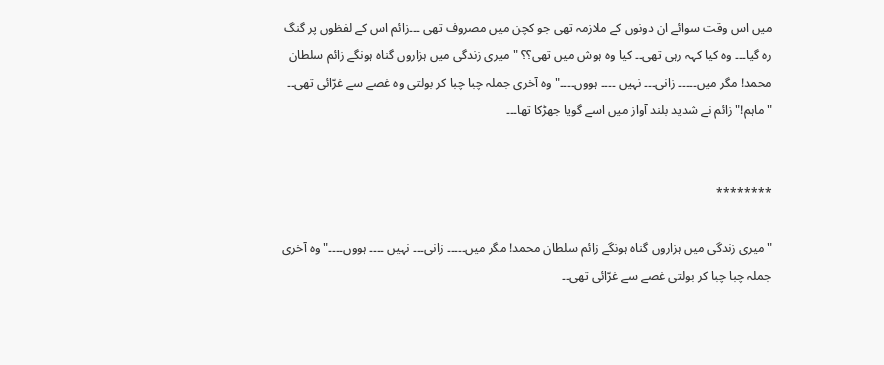میں اس وقت سوائے ان دونوں کے ملازمہ تھی جو کچن میں مصروف تھی ۔۔۔زائم اس کے لفظوں پر گنگ رہ گیا۔۔۔ وہ کیا کہہ رہی تھی۔۔ کیا وہ ہوش میں تھی؟؟ "میری زندگی میں ہزاروں گناہ ہونگے زائم سلطان محمد! مگر میں۔۔۔۔۔ زانی۔۔۔ نہیں ۔۔۔۔ ہووں۔۔۔۔" وہ آخری جملہ چبا چبا کر بولتی وہ غصے سے غرّائی تھی۔۔
"ماہم!" زائم نے شدید بلند آواز میں اسے گویا جھڑکا تھا۔۔۔


********

"میری زندگی میں ہزاروں گناہ ہونگے زائم سلطان محمد! مگر میں۔۔۔۔۔ زانی۔۔۔ نہیں ۔۔۔۔ ہووں۔۔۔۔" وہ آخری جملہ چبا چبا کر بولتی غصے سے غرّائی تھی۔۔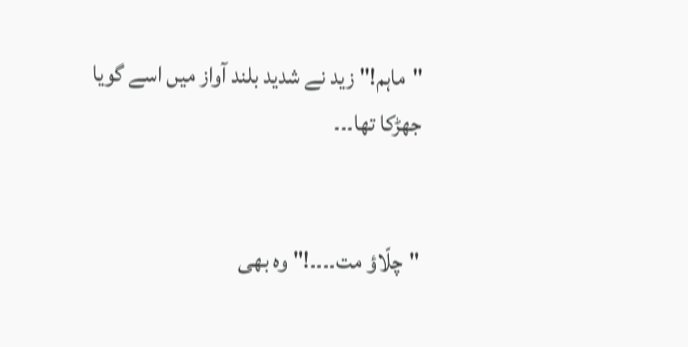"ماہم!" زید نے شدید بلند آواز میں اسے گویا جھڑکا تھا۔۔۔


"چلّاؤ مت۔۔۔۔!" وہ بھی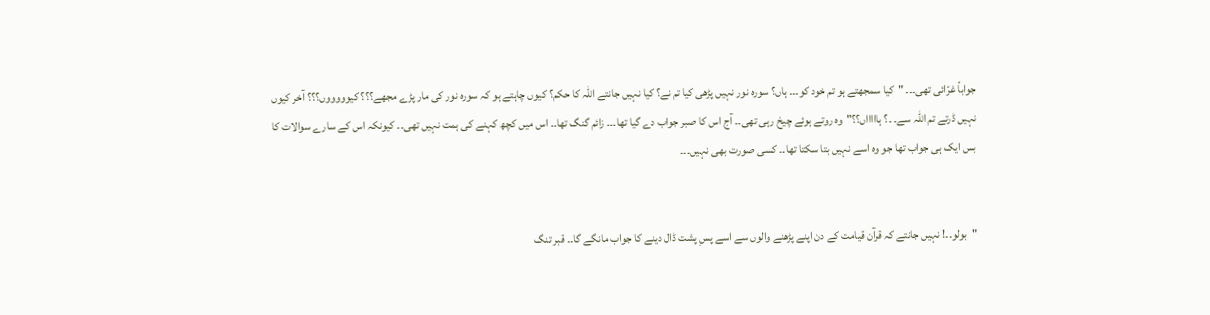جواباً غرّائی تھی۔۔۔ "کیا سمجھتے ہو تم خود کو۔۔۔ ہاں؟ سورہ نور نہیں پڑھی کیا تم نے؟ کیا نہیں جانتے اللّٰہ کا حکم؟ کیوں چاہتے ہو کہ سورہ نور کی مار پڑے مجھے؟؟؟ کیوووووں؟؟؟ آخر کیوں نہیں ڈرتے تم اللّٰہ سے۔ ۔؟ ہاااااں؟؟"وہ روتے ہوئے چیخ رہی تھی۔۔ آج اس کا صبر جواب دے گیا تھا۔۔۔ زائم گنگ تھا۔۔ اس میں کچھ کہنے کی ہمت نہیں تھی۔۔ کیونکہ اس کے سارے سوالات کا بس ایک ہی جواب تھا جو وہ اسے نہیں بتا سکتا تھا۔۔ کسی صورت بھی نہیں۔۔۔


"بولو۔۔! نہیں جانتے کہ قرآن قیامت کے دن اپنے پڑھنے والوں سے اسے پسِ پشت ڈال دینے کا جواب مانگے گا۔۔ قبر تنگ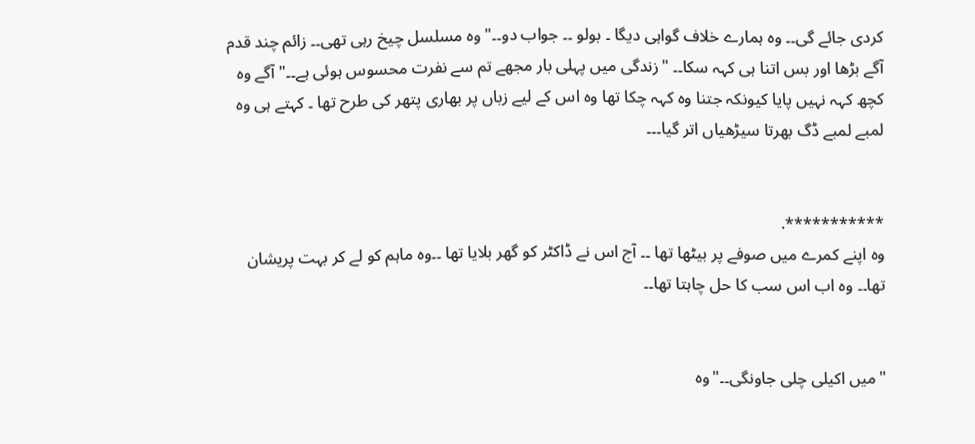کردی جائے گی۔۔ وہ ہمارے خلاف گواہی دیگا ۔ بولو ۔۔ جواب دو۔۔" وہ مسلسل چیخ رہی تھی۔۔ زائم چند قدم آگے بڑھا اور بس اتنا ہی کہہ سکا۔۔ "زندگی میں پہلی بار مجھے تم سے نفرت محسوس ہوئی ہے۔۔" آگے وہ کچھ کہہ نہیں پایا کیونکہ جتنا وہ کہہ چکا تھا وہ اس کے لیے زباں پر بھاری پتھر کی طرح تھا ۔ کہتے ہی وہ لمبے لمبے ڈگ بھرتا سیڑھیاں اتر گیا۔۔۔


***********.
وہ اپنے کمرے میں صوفے پر بیٹھا تھا ۔۔ آج اس نے ڈاکٹر کو گھر بلایا تھا ۔۔وہ ماہم کو لے کر بہت پریشان تھا۔۔ وہ اب اس سب کا حل چاہتا تھا۔۔


"میں اکیلی چلی جاونگی۔۔"وہ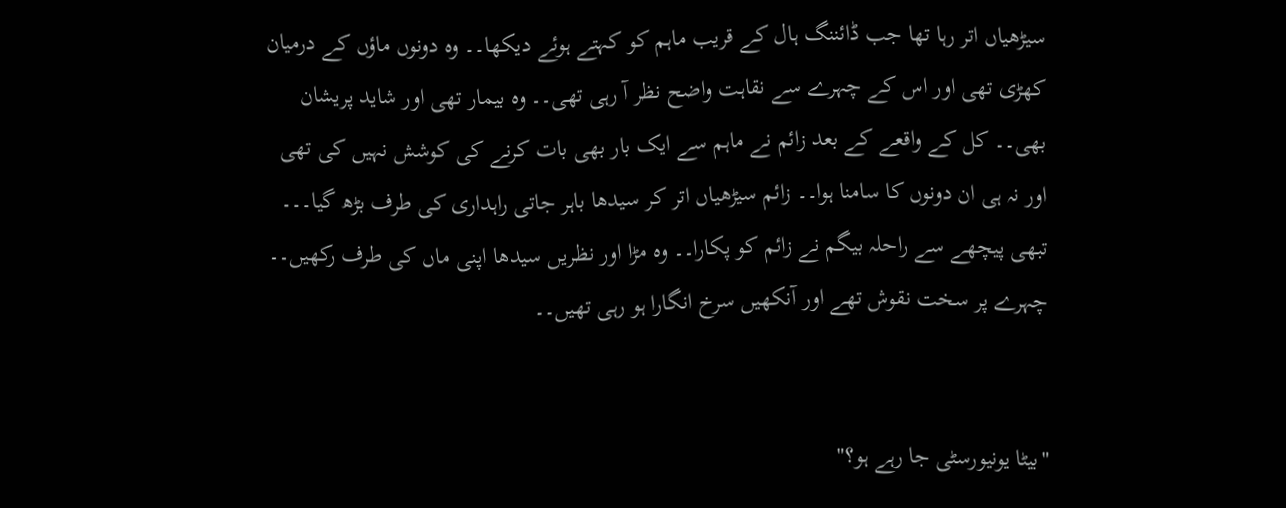سیڑھیاں اتر رہا تھا جب ڈائننگ ہال کے قریب ماہم کو کہتے ہوئے دیکھا۔۔ وہ دونوں ماؤں کے درمیان کھڑی تھی اور اس کے چہرے سے نقاہت واضح نظر آ رہی تھی۔۔ وہ بیمار تھی اور شاید پریشان بھی۔۔ کل کے واقعے کے بعد زائم نے ماہم سے ایک بار بھی بات کرنے کی کوشش نہیں کی تھی اور نہ ہی ان دونوں کا سامنا ہوا۔۔ زائم سیڑھیاں اتر کر سیدھا باہر جاتی راہداری کی طرف بڑھ گیا۔۔۔ تبھی پیچھے سے راحلہ بیگم نے زائم کو پکارا۔۔ وہ مڑا اور نظریں سیدھا اپنی ماں کی طرف رکھیں۔۔ چہرے پر سخت نقوش تھے اور آنکھیں سرخ انگارا ہو رہی تھیں۔۔


"بیٹا یونیورسٹی جا رہے ہو؟"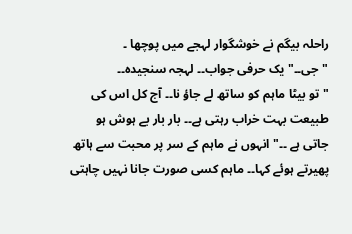راحلہ بیگم نے خوشگوار لہجے میں پوچھا ۔
"جی۔۔" یک حرفی جواب۔۔ لہجہ سنجیدہ۔۔
"تو بیٹا ماہم کو ساتھ لے جاؤ نا۔۔ آج کل اس کی طبیعت بہت خراب رہتی ہے۔۔ بار بار بے ہوش ہو جاتی ہے ۔۔" انہوں نے ماہم کے سر پر محبت سے ہاتھ پھیرتے ہوئے کہا۔۔ ماہم کسی صورت جانا نہیں چاہتی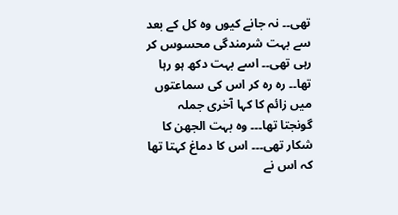تھی۔۔ نہ جانے کیوں وہ کل کے بعد سے بہت شرمندگی محسوس کر رہی تھی۔۔ اسے بہت دکھ ہو رہا تھا۔۔ رہ رہ کر اس کی سماعتوں میں زائم کا کہا آخری جملہ گونجتا تھا۔۔۔ وہ بہت الجھن کا شکار تھی۔۔۔ اس کا دماغ کہتا تھا کہ اس نے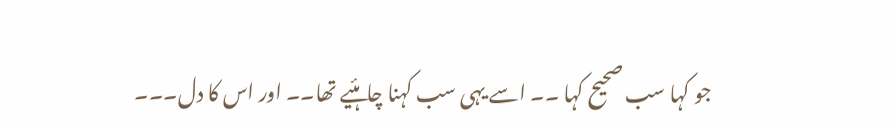جو کہا سب صحیح کہا ۔۔ اسے یہی سب کہنا چاہئیے تھا۔۔ اور اس کا دل۔۔۔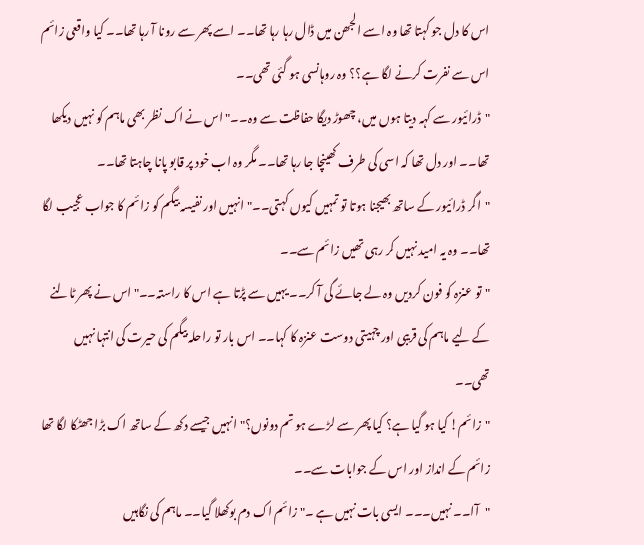اس کا دل جو کہتا تھا وہ اسے الجھن میں ڈال رہا رہا تھا۔۔ اسے پھر سے رونا آ رہا تھا۔۔ کیا واقعی زائم اس سے نفرت کرنے لگا ہے؟؟ وہ روہانسی ہو گئی تھی۔۔
"ڈرائیور سے کہہ دیتا ہوں میں، چھوڑ دیگا حفاظت سے وہ۔۔" اس نے اک نظر بھی ماہم کو نہیں دیکھا تھا۔۔ اور دل تھا کہ اسی کی طرف کھینچا جا رہا تھا۔۔ مگر وہ اب خود پر قابو پانا چاہتا تھا۔۔
"اگر ڈرائیور کے ساتھ بھیجنا ہوتا تو تمہیں کیوں کہتی۔۔" انہیں اور نفیسہ بیگم کو زائم کا جواب عجیب لگا تھا۔۔ وہ یہ امید نہیں کر رہی تھیں زائم سے۔۔
"تو عنزہ کو فون کردیں وہ لے جائے گی آ کر۔۔ یہیں سے پڑتا ہے اس کا راستہ۔۔" اس نے پھر ٹالنے کے لیے ماہم کی قریبی اور چہیتی دوست عنزہ کا کہا۔۔ اس بار تو راحلہ بیگم کی حیرت کی انتہا نہیں تھی۔۔
"زائم! کیا ہو گیا ہے؟ کیا پھر سے لڑے ہو تم دونوں؟" انہیں جیسے دکھ کے ساتھ اک بڑا جھٹکا لگا تھا زائم کے انداز اور اس کے جوابات سے۔۔
"آا۔۔ نہیں۔۔۔ ایسی بات نہیں ہے ۔" زائم اک دم بوکھلا گیا۔۔ ماہم کی نگاہیں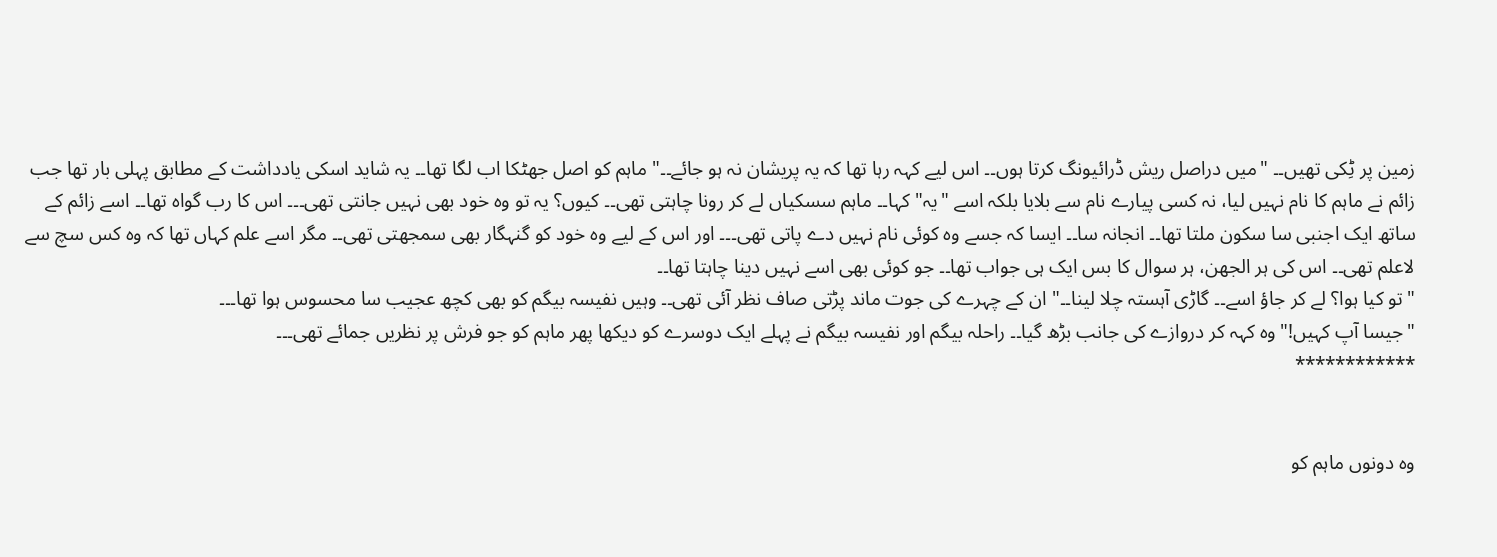زمین پر ٹِکی تھیں۔۔ "میں دراصل ریش ڈرائیونگ کرتا ہوں۔۔ اس لیے کہہ رہا تھا کہ یہ پریشان نہ ہو جائے۔۔" ماہم کو اصل جھٹکا اب لگا تھا۔۔ یہ شاید اسکی یادداشت کے مطابق پہلی بار تھا جب زائم نے ماہم کا نام نہیں لیا، نہ کسی پیارے نام سے بلایا بلکہ اسے "یہ" کہا۔۔ ماہم سسکیاں لے کر رونا چاہتی تھی۔۔ کیوں؟ یہ تو وہ خود بھی نہیں جانتی تھی۔۔۔ اس کا رب گواہ تھا۔۔ اسے زائم کے ساتھ ایک اجنبی سا سکون ملتا تھا۔۔ انجانہ سا۔۔ ایسا کہ جسے وہ کوئی نام نہیں دے پاتی تھی۔۔۔ اور اس کے لیے وہ خود کو گنہگار بھی سمجھتی تھی۔۔ مگر اسے علم کہاں تھا کہ وہ کس سچ سے لاعلم تھی۔۔ اس کی ہر الجھن، ہر سوال کا بس ایک ہی جواب تھا۔۔ جو کوئی بھی اسے نہیں دینا چاہتا تھا۔۔
"تو کیا ہوا؟ لے کر جاؤ اسے۔۔ گاڑی آہستہ چلا لینا۔۔" ان کے چہرے کی جوت ماند پڑتی صاف نظر آئی تھی۔۔ وہیں نفیسہ بیگم کو بھی کچھ عجیب سا محسوس ہوا تھا۔۔۔
"جیسا آپ کہیں!"وہ کہہ کر دروازے کی جانب بڑھ گیا۔۔ راحلہ بیگم اور نفیسہ بیگم نے پہلے ایک دوسرے کو دیکھا پھر ماہم کو جو فرش پر نظریں جمائے تھی۔۔۔
************


وہ دونوں ماہم کو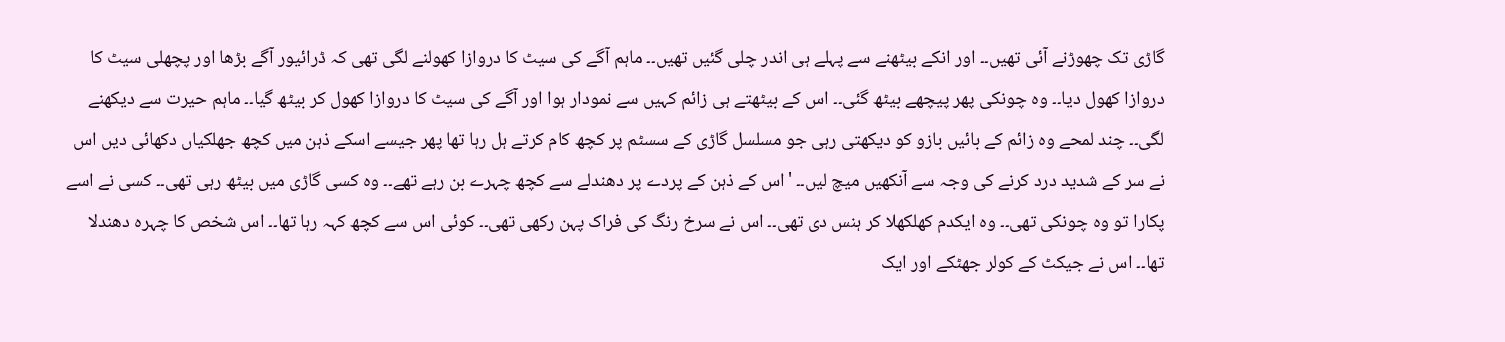گاڑی تک چھوڑنے آئی تھیں۔۔ اور انکے بیٹھنے سے پہلے ہی اندر چلی گئیں تھیں۔۔ ماہم آگے کی سیٹ کا دروازا کھولنے لگی تھی کہ ڈرائیور آگے بڑھا اور پچھلی سیٹ کا دروازا کھول دیا۔۔ وہ چونکی پھر پیچھے بیٹھ گئی۔۔ اس کے بیٹھتے ہی زائم کہیں سے نمودار ہوا اور آگے کی سیٹ کا دروازا کھول کر بیٹھ گیا۔۔ ماہم حیرت سے دیکھنے لگی۔۔ چند لمحے وہ زائم کے بائیں بازو کو دیکھتی رہی جو مسلسل گاڑی کے سسٹم پر کچھ کام کرتے ہل رہا تھا پھر جیسے اسکے ذہن میں کچھ جھلکیاں دکھائی دیں اس نے سر کے شدید درد کرنے کی وجہ سے آنکھیں میچ لیں۔۔ 'اس کے ذہن کے پردے پر دھندلے سے کچھ چہرے بن رہے تھے۔۔ وہ کسی گاڑی میں بیٹھ رہی تھی۔۔ کسی نے اسے پکارا تو وہ چونکی تھی۔۔ وہ ایکدم کھلکھلا کر ہنس دی تھی۔۔ اس نے سرخ رنگ کی فراک پہن رکھی تھی۔۔ کوئی اس سے کچھ کہہ رہا تھا۔۔ اس شخص کا چہرہ دھندلا تھا۔۔ اس نے جیکٹ کے کولر جھٹکے اور ایک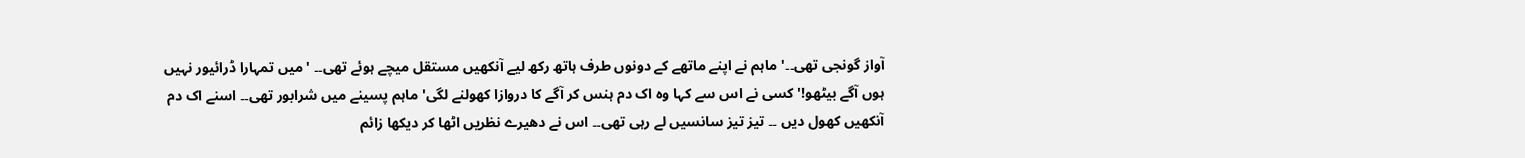آواز گونجی تھی۔۔' ماہم نے اپنے ماتھے کے دونوں طرف ہاتھ رکھ لیے آنکھیں مستقل میچے ہوئے تھی۔۔ 'میں تمہارا ڈرائیور نہیں ہوں آگے بیٹھو!' کسی نے اس سے کہا وہ اک دم ہنس کر آگے کا دروازا کھولنے لگی' ماہم پسینے میں شرابور تھی۔۔ اسنے اک دم آنکھیں کھول دیں ۔۔ تیز تیز سانسیں لے رہی تھی۔۔ اس نے دھیرے نظریں اٹھا کر دیکھا زائم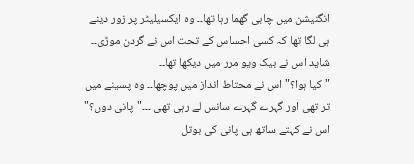انگنیشن میں چابی گھما رہا تھا۔۔ وہ ایکسیلیٹر پر زور دینے ہی لگا تھا کہ کسی احساس کے تحت اس نے گردن موڑی۔۔ شاید اس نے بیک ویو مرر میں دیکھا تھا۔۔
"کیا ہوا؟" اس نے محتاط انداز میں پوچھا۔۔ وہ پسینے میں تر تھی اور گہرے گہرے سانس لے رہی تھی ۔۔۔"پانی دوں؟" اس نے کہتے ساتھ ہی پانی کی بوتل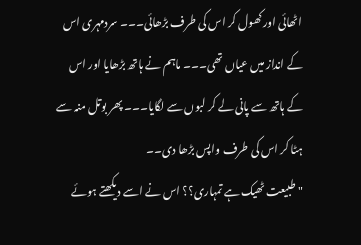اٹھائی اور کھول کر اس کی طرف بڑھائی۔۔۔ سردمہری اس کے انداز میں عیاں تھی۔۔۔ ماہم نے ہاتھ بڑھایا اور اس کے ہاتھ سے پانی لے کر لبوں سے لگایا۔۔۔ پھر بوتل منہ سے ہٹا کر اس کی طرف واپس بڑھا دی۔۔
"طبیعت ٹھیک ہے تمہاری؟؟ اس نے اسے دیکھتے ہوئے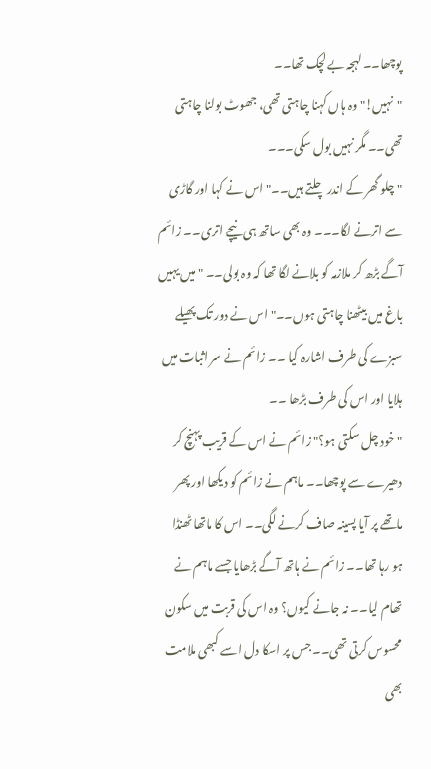پوچھا۔۔ لہجہ بے لچک تھا۔۔
"نہیں!" وہ ہاں کہنا چاہتی تھی، جھوٹ بولنا چاہتی تھی۔۔ مگر نہیں بول سکی۔۔۔
"چلو گھر کے اندر چلتے ہیں۔۔" اس نے کہا اور گاڑی سے اترنے لگا۔۔۔ وہ بھی ساتھ ہی نیچے اتری۔۔ زائم آگے بڑھ کر ملازمہ کو بلانے لگا تھا کہ وہ بولی۔۔ "میں یہیں باغ میں بیٹھنا چاہتی ہوں۔۔" اس نے دور تک پھیلے سبزے کی طرف اشارہ کیا ۔۔ زائم نے سر اثبات میں ہلایا اور اس کی طرف بڑھا ۔۔
"خود چل سکتی ہو؟" زائم نے اس کے قریب پہنچ کر دھیرے سے پوچھا۔۔ ماہم نے زائم کو دیکھا اور پھر ماتھے پر آیا پسینہ صاف کرنے لگی۔۔ اس کا ماتھا ٹھنڈا ہو رہا تھا۔۔ زائم نے ہاتھ آگے بڑھایا جسے ماہم نے تھام لیا۔۔ نہ جانے کیوں؟ وہ اس کی قربت میں سکون محسوس کرتی تھی۔۔ جس پر اسکا دل اسے کبھی ملامت بھی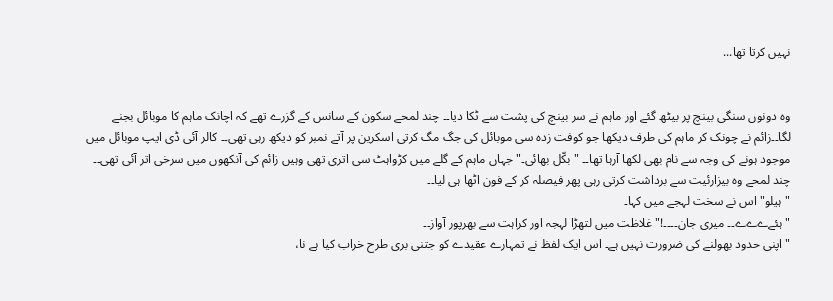نہیں کرتا تھا...


وہ دونوں سنگی بینچ پر بیٹھ گئے اور ماہم نے سر بینچ کی پشت سے ٹکا دیا۔۔ چند لمحے سکون کے سانس کے گزرے تھے کہ اچانک ماہم کا موبائل بجنے لگا۔۔زائم نے چونک کر ماہم کی طرف دیکھا جو کوفت زدہ سی موبائل کی جگ مگ کرتی اسکرین پر آتے نمبر کو دیکھ رہی تھی۔۔ کالر آئی ڈی ایپ موبائل میں موجود ہونے کی وجہ سے نام بھی لکھا آرہا تھا۔۔ "بکّل بھائی۔" جہاں ماہم کے گلے میں کڑواہٹ سی اتری تھی وہیں زائم کی آنکھوں میں سرخی اتر آئی تھی۔۔ چند لمحے وہ بیزارئیت سے برداشت کرتی رہی پھر فیصلہ کر کے فون اٹھا ہی لیا۔۔
"ہیلو" اس نے سخت لہجے میں کہا۔
"ہئےےےے۔۔ میری جان۔۔۔۔!" غلاظت میں لتھڑا لہجہ اور کراہت سے بھرپور آواز۔۔
"اپنی حدود بھولنے کی ضرورت نہیں ہے۔ اس ایک لفظ نے تمہارے عقیدے کو جتنی بری طرح خراب کیا ہے نا،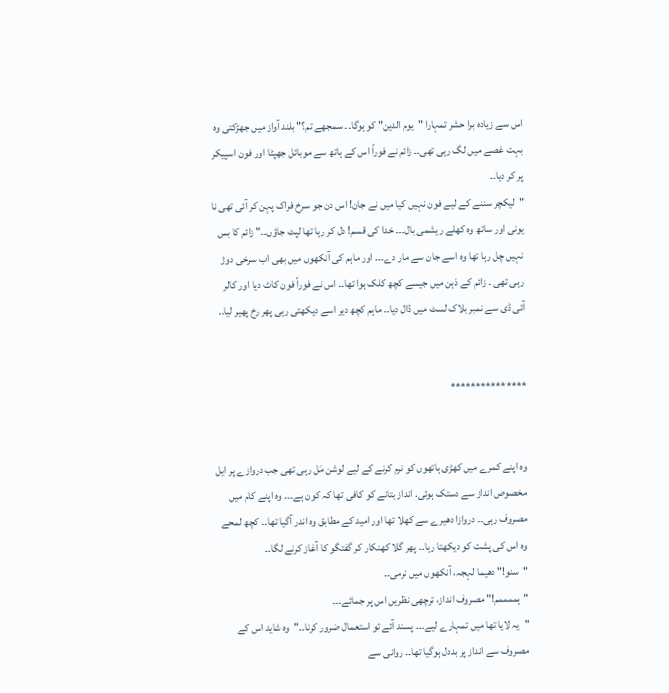اس سے زیادہ برا حشر تمہارا "یوم الدین" کو ہوگا۔۔ سمجھے تم؟" بلند آواز میں جھڑکتی وہ بہت غصے میں لگ رہی تھی۔۔ زائم نے فوراً اس کے ہاتھ سے موبائل جھپٹا اور فون اسپیکر پر کر دیا۔۔
"لیکچر سننے کے لیے فون نہیں کیا میں نے جان! اس دن جو سرخ فراک پہن کر آئی تھی نا یونی اور ساتھ وہ کھلے ریشمی بال۔۔۔ خدا کی قسم! دل کر رہا تھا لپٹ جاؤں۔۔" زائم کا بس نہیں چل رہا تھا وہ اسے جان سے مار دے۔۔۔ اور ماہم کی آنکھوں میں بھی اب سرخی دوڑ رہی تھی ۔ زائم کے ذہن میں جیسے کچھ کلک ہوا تھا۔۔ اس نے فوراً فون کاٹ دیا اور کالر آئی ڈی سے نمبر بلاک لسٹ میں ڈال دیا۔۔ ماہم کچھ دیر اسے دیکھتی رہی پھر رخ پھیر لیا..


***************


وہ اپنے کمرے میں کھڑی ہاتھوں کو نرم کرنے کے لیے لوشن مَل رہی تھی جب دروازے پر ایل مخصوص انداز سے دستک ہوئی. انداز بتانے کو کافی تھا کہ کون ہے۔۔۔ وہ اپنے کام میں مصروف رہی۔۔ دروازا دھیرے سے کھلا تھا اور امید کے مطابق وہ اندر آگیا تھا۔۔ کچھ لمحے وہ اس کی پشت کو دیکھتا رہا۔۔ پھر گلا کھنکار کر گفتگو کا آغاز کرنے لگا۔۔
"سنو!" دھیما لہجہ، آنکھوں میں نرمی۔۔
"ہممممم!" مصروف انداز، ترچھی نظریں اس پر جمائے۔۔۔
"یہ لایا تھا میں تمہارے لیے۔۔۔ پسند آئے تو استعمال ضرور کرنا۔۔"وہ شاید اس کے مصروف سے انداز پر بددل ہوگیا تھا۔۔ روانی سے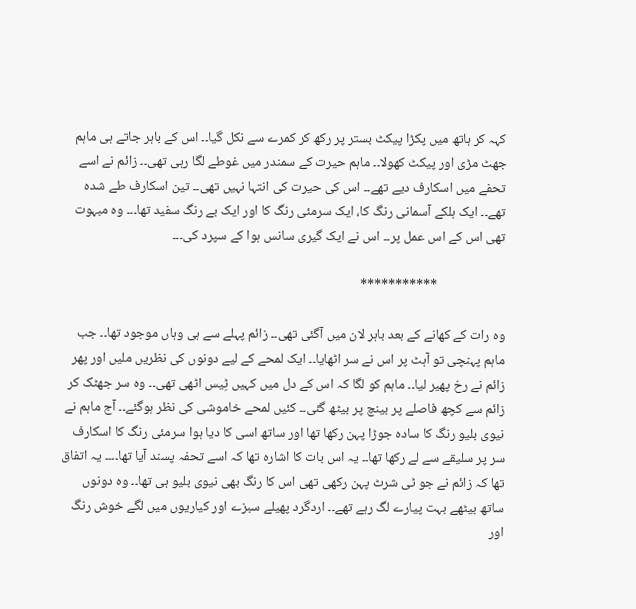کہہ کر ہاتھ میں پکڑا پیکٹ بستر پر رکھ کر کمرے سے نکل گیا۔۔ اس کے باہر جاتے ہی ماہم جھٹ مڑی اور پیکٹ کھولا۔۔ ماہم حیرت کے سمندر میں غوطے لگا رہی تھی۔۔ زائم نے اسے تحفے میں اسکارف دیے تھے۔۔ اس کی حیرت کی انتہا نہیں تھی۔۔ تین اسکارف طے شدہ تھے۔۔ ایک ہلکے آسمانی رنگ کا، ایک سرمئی رنگ کا اور ایک بے رنگ سفید تھا۔۔۔ وہ مبہوت تھی اس کے اس عمل پر۔۔ اس نے ایک گیری سانس ہوا کے سپرد کی۔۔۔

                      ***********

وہ رات کے کھانے کے بعد باہر لان میں آگئی تھی۔۔ زائم پہلے سے ہی وہاں موجود تھا۔۔ جب ماہم پہنچی تو آہٹ پر اس نے سر اٹھایا۔۔ ایک لمحے کے لیے دونوں کی نظریں ملیں اور پھر زائم نے رخ پھیر لیا۔۔ ماہم کو لگا کہ اس کے دل میں کہیں ٹِیس اٹھی تھی۔۔ وہ سر جھٹک کر زائم سے کچھ فاصلے پر بینچ پر بیٹھ گئی۔۔ کئیں لمحے خاموشی کی نظر ہوگئے۔۔ آج ماہم نے نیوی بلیو رنگ کا سادہ جوڑا پہن رکھا تھا اور ساتھ اسی کا دیا ہوا سرمئی رنگ کا اسکارف سر پر سلیقے سے لے رکھا تھا۔۔ یہ اس بات کا اشارہ تھا کہ اسے تحفہ پسند آیا تھا۔۔۔۔ یہ اتفاق تھا کہ زائم نے جو ٹی شرٹ پہن رکھی تھی اس کا رنگ بھی نیوی بلیو ہی تھا۔۔ وہ دونوں ساتھ بیٹھے بہت پیارے لگ رہے تھے۔۔ اردگرد پھیلے سبزے اور کیاریوں میں لگے خوش رنگ اور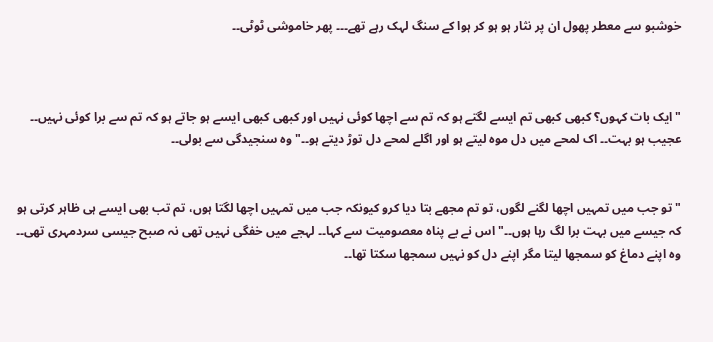خوشبو سے معطر پھول ان پر نثار ہو ہو کر ہوا کے سنگ لہک رہے تھے۔۔۔ پھر خاموشی ٹوٹی۔۔



"ایک بات کہوں؟ کبھی کبھی تم ایسے لگتے ہو کہ تم سے اچھا کوئی نہیں اور کبھی کبھی ایسے ہو جاتے ہو کہ تم سے برا کوئی نہیں۔۔ عجیب ہو بہت۔۔ اک لمحے میں دل موہ لیتے ہو اور اگلے لمحے دل توڑ دیتے ہو۔۔" وہ سنجیدگی سے بولی۔۔


"تو جب میں تمہیں اچھا لگنے لگوں، تو تم مجھے بتا دیا کرو کیونکہ جب میں تمہیں اچھا لگتا ہوں، تم تب بھی ایسے ہی ظاہر کرتی ہو کہ جیسے میں بہت برا لگ رہا ہوں۔۔" اس نے بے پناہ معصومیت سے کہا۔۔ لہجے میں خفگی نہیں تھی نہ صبح جیسی سردمہری تھی۔۔ وہ اپنے دماغ کو سمجھا لیتا مگر اپنے دل کو نہیں سمجھا سکتا تھا۔۔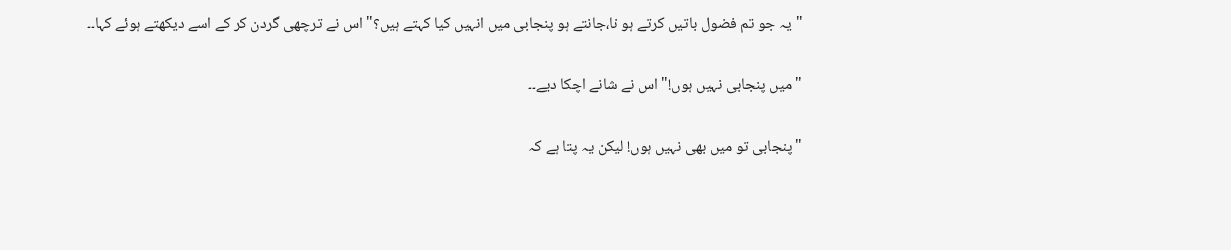"یہ جو تم فضول باتیں کرتے ہو نا،جانتے ہو پنجابی میں انہیں کیا کہتے ہیں؟" اس نے ترچھی گردن کر کے اسے دیکھتے ہوئے کہا۔۔


"میں پنجابی نہیں ہوں!" اس نے شانے اچکا دیے۔۔


"پنجابی تو میں بھی نہیں ہوں! لیکن یہ پتا ہے کہ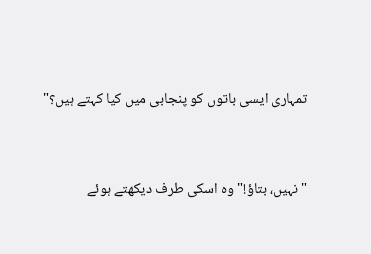تمہاری ایسی باتوں کو پنجابی میں کیا کہتے ہیں؟"


"نہیں، بتاؤ!" وہ اسکی طرف دیکھتے ہوئے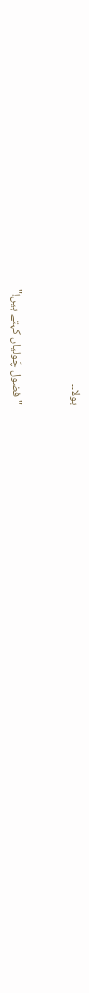بولا۔۔


"فضول چَولیاں کہتے ہیں!"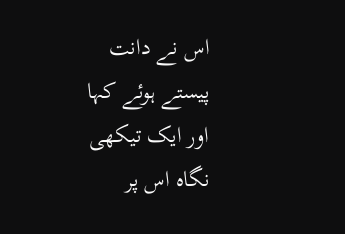اس نے دانت پیستے ہوئے کہا اور ایک تیکھی نگاہ اس پر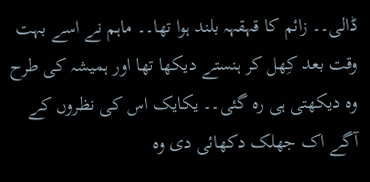ڈالی۔۔ زائم کا قہقہہ بلند ہوا تھا۔۔ ماہم نے اسے بہت وقت بعد کِھل کر ہنستے دیکھا تھا اور ہمیشہ کی طرح وہ دیکھتی ہی رہ گئی۔۔ یکایک اس کی نظروں کے آگے اک جھلک دکھائی دی وہ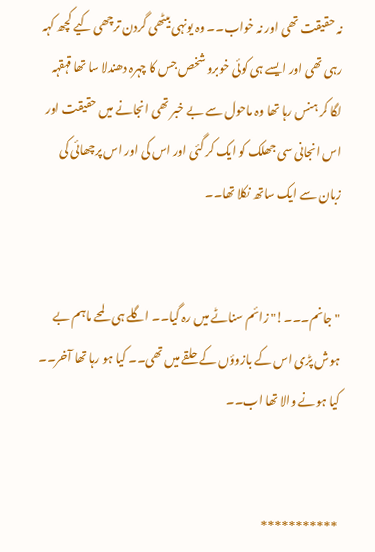نہ حقیقت تھی اور نہ خواب۔۔ وہ یونہی بیٹھی گردن ترچھی کیے کچھ کہہ رہی تھی اور ایسے ہی کوئی خوبرو شخص جس کا چہرہ دھندلا سا تھا قہقہہ لگا کر ہنس رہا تھا وہ ماحول سے بے خبر تھی انجانے میں حقیقت اور اس انجانی سی جھلک کو ایک کر گئی اور اس کی اور اس پرچھائی کی زبان سے ایک ساتھ نکلا تھا۔۔


"جانم۔۔۔!" زائم سناٹے میں رہ گیا۔۔ اگلے ہی لمحے ماہم بے ہوش پڑی اس کے بازوؤں کے حلقے میں تھی۔۔ کیا ہو رہا تھا آخر۔۔ کیا ہونے والا تھا اب۔۔


***********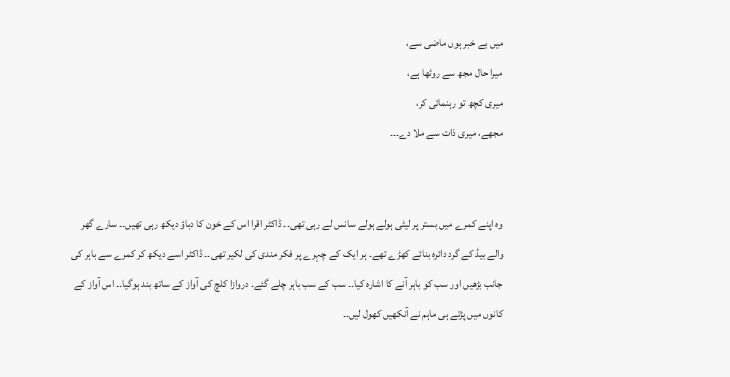میں بے خبر ہوں ماضی سے،
میرا حال مجھ سے روٹھا ہے،
میری کچھ تو رہنمائی کر،
مجھے، میری ذات سے ملا دے۔۔۔


وہ اپنے کمرے میں بستر پر لیٹی ہولے ہولے سانس لے رہی تھی۔۔ ڈاکٹر اقرا اس کے خون کا دباؤ دیکھ رہی تھیں۔۔ سارے گھر والے بیڈ کے گرد دائرہ بنائے کھڑے تھے۔ ہر ایک کے چہرے پر فکر مندی کی لکیر تھی۔۔ ڈاکٹر اسے دیکھ کر کمرے سے باہر کی جانب بڑھیں اور سب کو باہر آنے کا اشارہ کیا۔۔ سب کے سب باہر چلے گئے۔ دروازا کلچ کی آواز کے ساتھ بند ہوگیا۔۔ اس آواز کے کانوں میں پڑتے ہی ماہم نے آنکھیں کھول لیں۔۔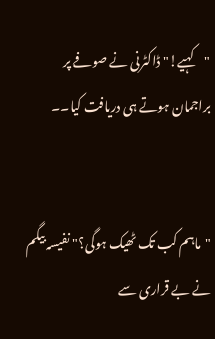"کہیے!" ڈاکٹرنی نے صوفے پر براجمان ہوتے ہی دریافت کیا۔۔


"ماہم کب تک ٹھیک ہوگی؟" نفیسہ بیگم نے بے قراری سے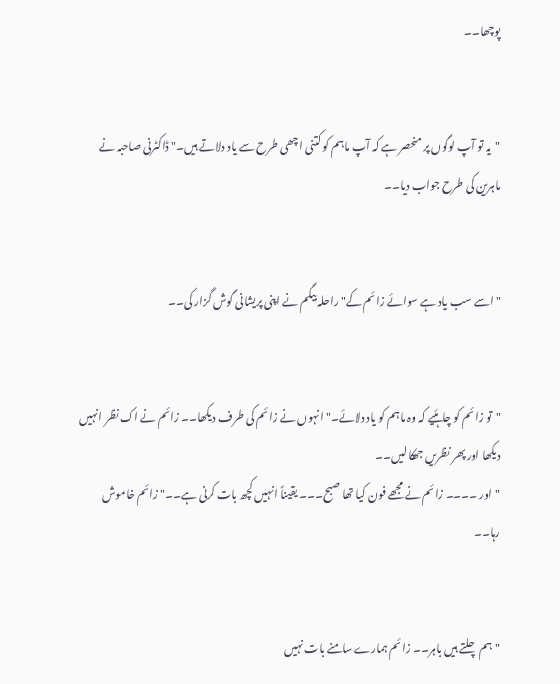پوچھا۔۔


"یہ تو آپ لوگوں پر منحصر ہے کہ آپ ماہم کو کتنی اچھی طرح سے یاد دلاتے ہیں۔" ڈاکٹرنی صاحبہ نے ماہرین کی طرح جواب دیا۔۔


"اسے سب یاد ہے سوائے زائم کے" راحلہ بیگم نے اپنی پریشانی گوش گزار کی۔۔


"تو زائم کو چاہئیے کہ وہ ماہم کو یاد دلائے۔" انہوں نے زائم کی طرف دیکھا۔۔ زائم نے اک نظر انہیں دیکھا اور پھر نظریں جھکا لیں۔۔
"اور ۔۔۔۔ زائم نے مجھے فون کیا تھا صبح۔۔۔ یقیناً انہیں کچھ بات کرنی ہے۔۔" زائم خاموش رہا۔۔


"ہم چلتے ہیں باہر۔۔ زائم ہمارے سامنے بات نہیں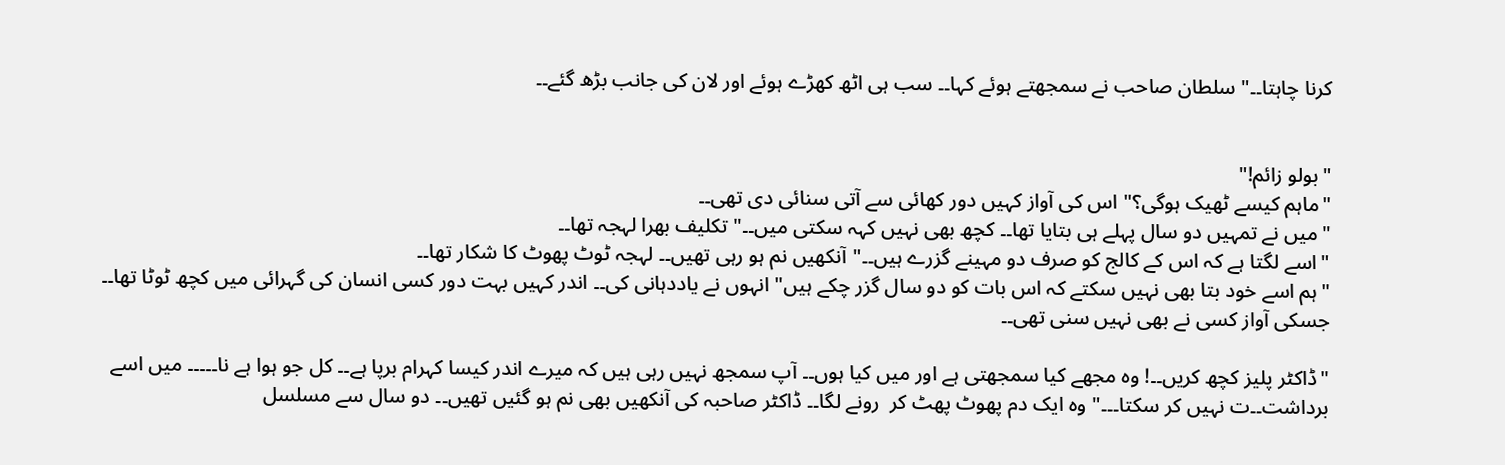کرنا چاہتا۔۔" سلطان صاحب نے سمجھتے ہوئے کہا۔۔ سب ہی اٹھ کھڑے ہوئے اور لان کی جانب بڑھ گئے۔۔


"بولو زائم!"
"ماہم کیسے ٹھیک ہوگی؟" اس کی آواز کہیں دور کھائی سے آتی سنائی دی تھی۔۔
"میں نے تمہیں دو سال پہلے ہی بتایا تھا۔۔ کچھ بھی نہیں کہہ سکتی میں۔۔" تکلیف بھرا لہجہ تھا۔۔
"اسے لگتا ہے کہ اس کے کالج کو صرف دو مہینے گزرے ہیں۔۔"آنکھیں نم ہو رہی تھیں۔۔ لہجہ ٹوٹ پھوٹ کا شکار تھا۔۔
"ہم اسے خود بتا بھی نہیں سکتے کہ اس بات کو دو سال گزر چکے ہیں" انہوں نے یاددہانی کی۔۔ اندر کہیں بہت دور کسی انسان کی گہرائی میں کچھ ٹوٹا تھا۔۔ جسکی آواز کسی نے بھی نہیں سنی تھی۔۔

"ڈاکٹر پلیز کچھ کریں۔۔! وہ مجھے کیا سمجھتی ہے اور میں کیا ہوں۔۔ آپ سمجھ نہیں رہی ہیں کہ میرے اندر کیسا کہرام برپا ہے۔۔ کل جو ہوا ہے نا۔۔۔۔۔ میں اسے برداشت۔۔ت نہیں کر سکتا۔۔۔" وہ ایک دم پھوٹ پھٹ کر  رونے لگا۔۔ ڈاکٹر صاحبہ کی آنکھیں بھی نم ہو گئیں تھیں۔۔ دو سال سے مسلسل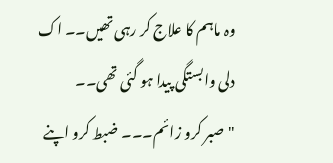وہ ماہم کا علاج کر رہی تھیں۔۔ اک دلی وابستگی پیدا ہو گئی تھی۔۔
"صبر کرو زائم۔۔۔ ضبط کرو اپنے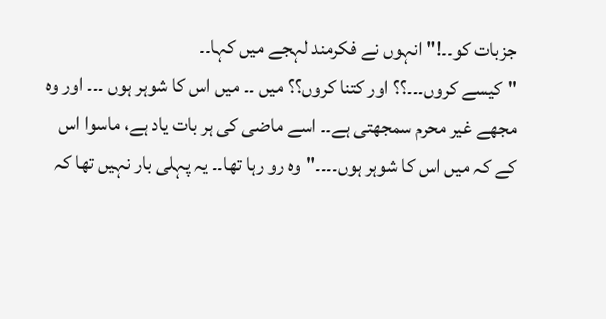جزبات کو۔۔!" انہوں نے فکرمند لہجے میں کہا۔۔
"کیسے کروں۔۔۔؟؟ اور کتنا کروں؟؟ میں ۔۔ میں اس کا شوہر ہوں ۔۔۔ اور وہ مجھے غیر محرم سمجھتی ہے۔۔ اسے ماضی کی ہر بات یاد ہے، ماسوا اس کے کہ میں اس کا شوہر ہوں۔۔۔۔"وہ رو رہا تھا۔۔ یہ پہلی بار نہیں تھا کہ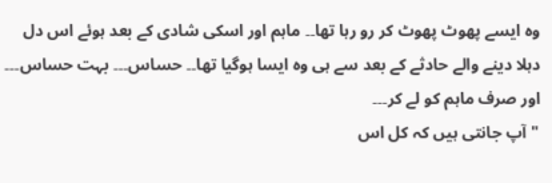وہ ایسے پھوٹ پھوٹ کر رو رہا تھا۔۔ ماہم اور اسکی شادی کے بعد ہوئے اس دل دہلا دینے والے حادثے کے بعد سے ہی وہ ایسا ہوگیا تھا۔۔ حساس۔۔۔ بہت حساس۔۔۔ اور صرف ماہم کو لے کر۔۔۔
"آپ جانتی ہیں کہ کل اس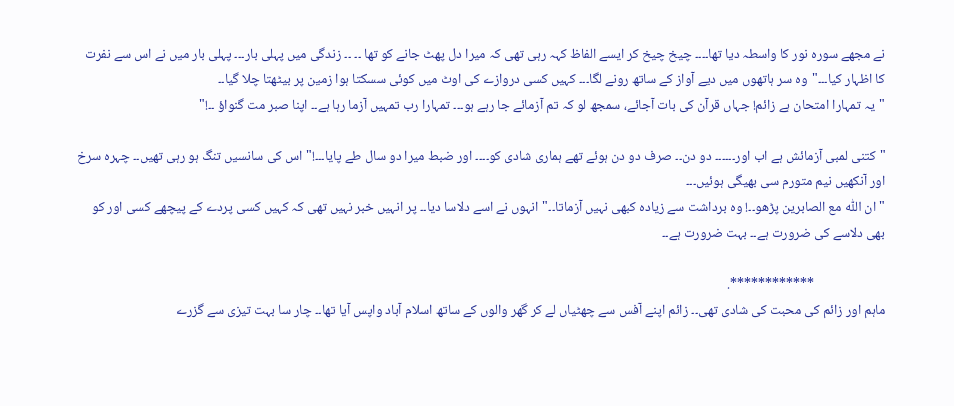نے مجھے سورہ نور کا واسطہ دیا تھا۔۔۔۔ چیخ چیخ کر ایسے الفاظ کہہ رہی تھی کہ میرا دل پھٹ جانے کو تھا ۔۔ ۔۔ زندگی میں پہلی بار۔۔۔ پہلی بار میں نے اس سے نفرت کا اظہار کیا۔۔۔"وہ سر ہاتھوں میں دیے آواز کے ساتھ رونے لگا۔۔۔ کہیں کسی دروازے کی اوٹ میں کوئی سسکتا ہوا زمین پر بیٹھتا چلا گیا۔۔
"یہ تمہارا امتحان ہے زائم! جہاں قرآن کی بات آجائے، سمجھ لو کہ تم آزمائے جا رہے ہو۔۔۔ تمہارا رب تمہیں آزما رہا ہے۔۔ اپنا صبر مت گنواؤ ۔۔!"

"کتنی لمبی آزمائش ہے اب اور۔۔۔۔۔۔ دو دن۔۔ صرف دو دن ہوئے تھے ہماری شادی کو۔۔۔۔ اور ضبط میرا دو سال طے پایا۔۔۔!" اس کی سانسیں تنگ ہو رہی تھیں۔۔ چہرہ سرخ اور آنکھیں نیم متورم سی بھیگی ہوئیں۔۔۔
"ان اللّٰہ مع الصابرین پڑھو۔۔! وہ برداشت سے زیادہ کبھی نہیں آزماتا۔۔"انہوں نے اسے دلاسا دیا۔۔ پر انہیں خبر نہیں تھی کہ کہیں کسی پردے کے پیچھے کسی اور کو بھی دلاسے کی ضرورت ہے۔۔ بہت ضرورت ہے۔۔

                       ************.
ماہم اور زائم کی محبت کی شادی تھی۔۔ زائم اپنے آفس سے چھٹیاں لے کر گھر والوں کے ساتھ اسلام آباد واپس آیا تھا۔۔ چار سا بہت تیزی سے گزرے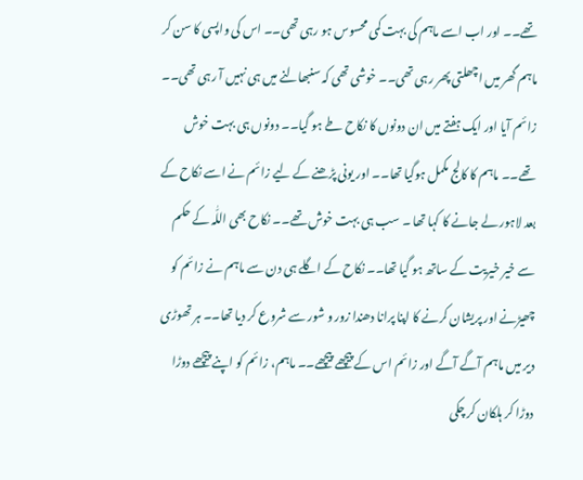تھے۔۔ اور اب اسے ماہم کی بہت کمی محسوس ہو رہی تھی۔۔ اس کی واپسی کا سن کر ماہم گھر میں اچھلتی پھر رہی تھی۔۔ خوشی تھی کہ سنبھالنے میں ہی نہیں آ رہی تھی۔۔ زائم آیا اور ایک ہفتے میں ان دونوں کا نکاح طے ہو گیا۔۔ دونوں ہی بہت خوش تھے۔۔ ماہم کا کالج مکمل ہوگیا تھا۔۔ اور یونی پڑھنے کے لیے زائم نے اسے نکاح کے بعد لاہور لے جانے کا کہا تھا ۔ سب ہی بہت خوش تھے۔۔ نکاح بھی اللّٰہ کے حکم سے خیر خیریت کے ساتھ ہو گیا تھا۔۔ نکاح کے اگلے ہی دن سے ماہم نے زائم کو چھیڑنے اور پریشان کرنے کا اپنا پرانا دھندا زور و شور سے شروع کر دیا تھا۔۔ ہر تھوڑی دیر میں ماہم آگے آگے اور زائم اس کے پیچھے پیچھے۔۔ ماہم، زائم کو اپنے پیچھے دوڑا دوڑا کر ہلکان کر چکی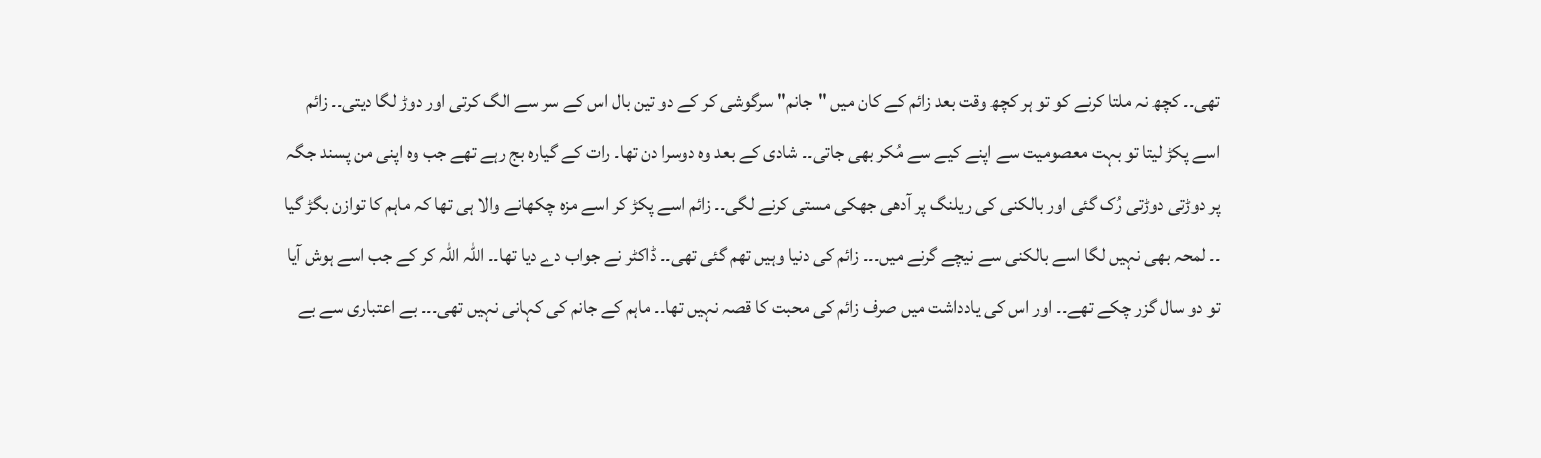تھی۔۔ کچھ نہ ملتا کرنے کو تو ہر کچھ وقت بعد زائم کے کان میں "جانم" سرگوشی کر کے دو تین بال اس کے سر سے الگ کرتی اور دوڑ لگا دیتی۔۔ زائم اسے پکڑ لیتا تو بہت معصومیت سے اپنے کیے سے مُکر بھی جاتی۔۔ شادی کے بعد وہ دوسرا دن تھا۔ رات کے گیارہ بج رہے تھے جب وہ اپنی من پسند جگہ پر دوڑتی دوڑتی رُک گئی اور بالکنی کی ریلنگ پر آدھی جھکی مستی کرنے لگی۔۔ زائم اسے پکڑ کر اسے مزہ چکھانے والا ہی تھا کہ ماہم کا توازن بگڑ گیا ۔۔ لمحہ بھی نہیں لگا اسے بالکنی سے نیچے گرنے میں۔۔۔ زائم کی دنیا وہیں تھم گئی تھی۔۔ ڈاکٹر نے جواب دے دیا تھا۔۔ اللّٰہ اللّٰہ کر کے جب اسے ہوش آیا تو دو سال گزر چکے تھے۔۔ اور اس کی یادداشت میں صرف زائم کی محبت کا قصہ نہیں تھا۔۔ ماہم کے جانم کی کہانی نہیں تھی۔۔۔ بے اعتباری سے بے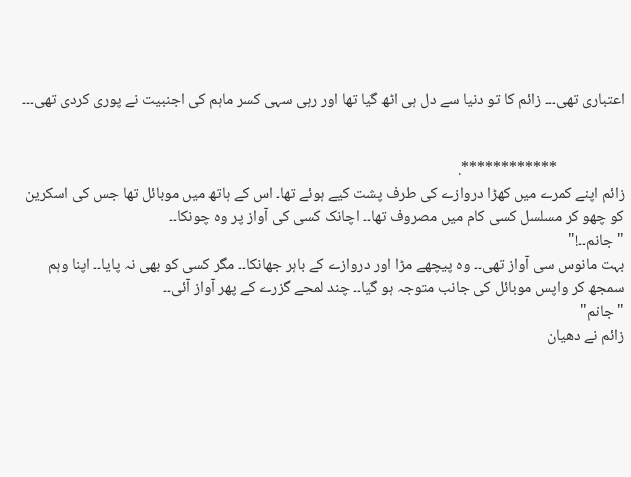اعتباری تھی۔۔۔ زائم کا تو دنیا سے دل ہی اٹھ گیا تھا اور رہی سہی کسر ماہم کی اجنبیت نے پوری کردی تھی۔۔۔


                   ************.
زائم اپنے کمرے میں کھڑا دروازے کی طرف پشت کیے ہوئے تھا۔ اس کے ہاتھ میں موبائل تھا جس کی اسکرین کو چھو کر مسلسل کسی کام میں مصروف تھا۔۔ اچانک کسی کی آواز پر وہ چونکا۔۔
"جانم۔۔!"
بہت مانوس سی آواز تھی۔۔ وہ پیچھے مڑا اور دروازے کے باہر جھانکا۔۔ مگر کسی کو بھی نہ پایا۔۔ اپنا وہم سمجھ کر واپس موبائل کی جانب متوجہ ہو گیا۔۔ چند لمحے گزرے کے پھر آواز آئی۔۔
"جانم"
زائم نے دھیان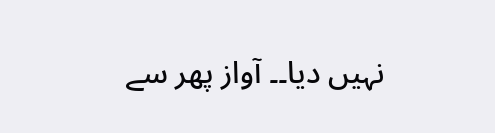نہیں دیا۔۔ آواز پھر سے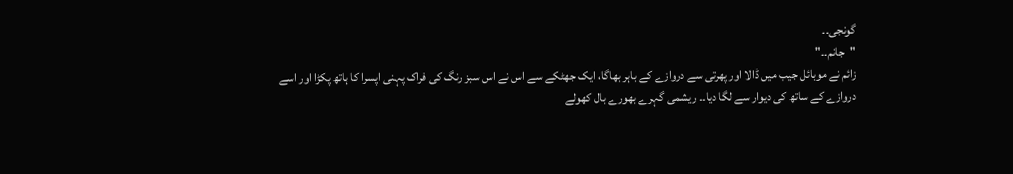گونجی۔۔
"جانم۔۔"
زائم نے موبائل جیب میں ڈالا اور پھرتی سے دروازے کے باہر بھاگا، ایک جھٹکے سے اس نے اس سبز رنگ کی فراک پہنی اپسرا کا ہاتھ پکڑا اور اسے دروازے کے ساتھ کی دیوار سے لگا دیا۔۔ ریشمی گہرے بھورے بال کھولے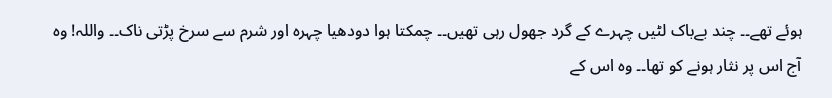ہوئے تھے۔۔ چند بےباک لٹیں چہرے کے گرد جھول رہی تھیں۔۔ چمکتا ہوا دودھیا چہرہ اور شرم سے سرخ پڑتی ناک۔۔ واللہ! وہ آج اس پر نثار ہونے کو تھا۔۔ وہ اس کے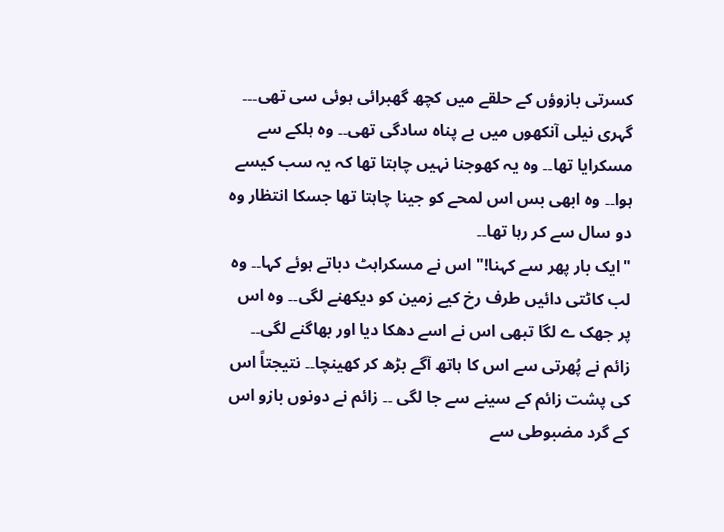کسرتی بازوؤں کے حلقے میں کچھ گھبرائی ہوئی سی تھی۔۔۔ گہری نیلی آنکھوں میں بے پناہ سادگی تھی۔۔ وہ ہلکے سے مسکرایا تھا۔۔ وہ یہ کھوجنا نہیں چاہتا تھا کہ یہ سب کیسے ہوا۔۔ وہ ابھی بس اس لمحے کو جینا چاہتا تھا جسکا انتظار وہ دو سال سے کر رہا تھا۔۔
"ایک بار پھر سے کہنا!" اس نے مسکراہٹ دباتے ہوئے کہا۔۔ وہ لب کاٹتی دائیں طرف رخ کیے زمین کو دیکھنے لگی۔۔ وہ اس پر جھک ے لگا تبھی اس نے اسے دھکا دیا اور بھاگنے لگی۔۔ زائم نے پُھرتی سے اس کا ہاتھ آگے بڑھ کر کھینچا۔۔ نتیجتاً اس کی پشت زائم کے سینے سے جا لگی ۔۔ زائم نے دونوں بازو اس کے گرد مضبوطی سے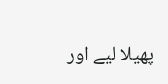پھیلا لیے اور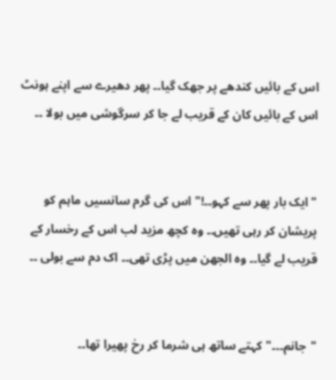اس کے بائیں کندھے پر جھک گیا۔۔ پھر دھیرے سے اپنے ہونٹ اس کے بائیں کان کے قریب لے جا کر سرگوشی میں بولا ۔۔


"ایک بار پھر سے کہو۔۔!" اس کی گرم سانسیں ماہم کو پریشان کر رہی تھیں۔۔ وہ کچھ مزید لب اس کے رخسار کے قریب لے گیا۔۔ وہ الجھن میں پڑی تھی۔۔ اک دم سے بولی ۔۔


"جانم۔۔۔" کہتے ساتھ ہی شرما کر رخ پھیرا تھا۔۔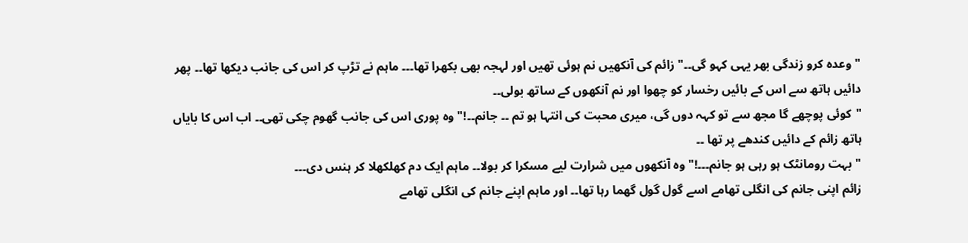"وعدہ کرو زندگی بھر یہی کہو گی۔۔" زائم کی آنکھیں نم ہوئی تھیں اور لہجہ بھی بکھرا تھا۔۔۔ ماہم نے تڑپ کر اس کی جانب دیکھا تھا۔۔ پھر دائیں ہاتھ سے اس کے بائیں رخسار کو چھوا اور نم آنکھوں کے ساتھ بولی۔۔
"کوئی پوچھے گا مجھ سے تو کہہ دوں گی، میری محبت کی انتہا ہو تم ۔۔ جانم۔۔!" وہ پوری اس کی جانب گھوم چکی تھی۔۔ اب اس کا بایاں ہاتھ زائم کے دائیں کندھے پر تھا ۔۔
"بہت رومانٹک ہو رہی ہو جانم۔۔۔!" وہ آنکھوں میں شرارت لیے مسکرا کر بولا۔۔ ماہم ایک دم کھلکھلا کر ہنس دی۔۔۔
زائم اپنی جانم کی انگلی تھامے اسے گول گول گھما رہا تھا۔۔ اور ماہم اپنے جانم کی انگلی تھامے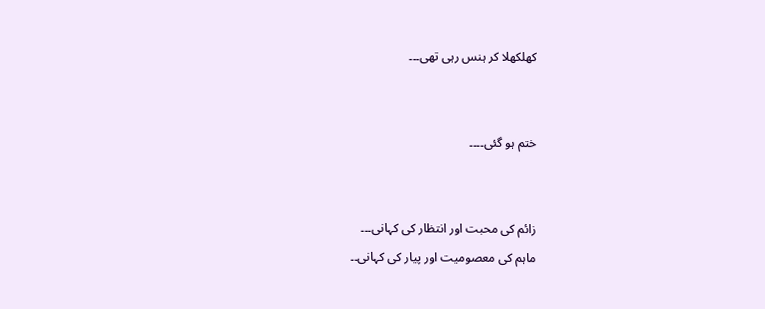کھلکھلا کر ہنس رہی تھی۔۔۔


ختم ہو گئی۔۔۔۔


زائم کی محبت اور انتظار کی کہانی۔۔۔
ماہم کی معصومیت اور پیار کی کہانی۔۔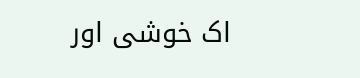اک خوشی اور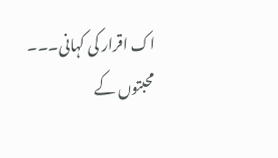اک اقرار کی کہانی۔۔۔
محبتوں کے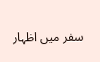سفر میں اظہار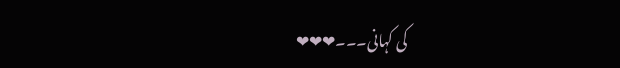کی کہانی۔۔۔❤❤❤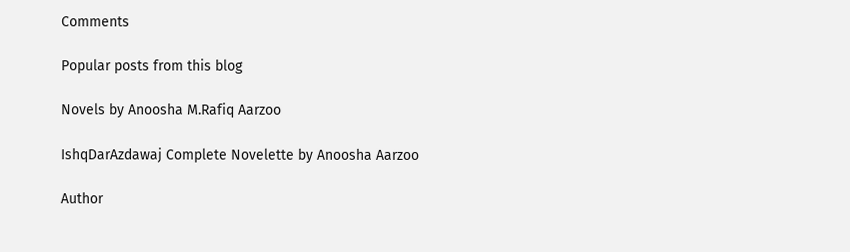Comments

Popular posts from this blog

Novels by Anoosha M.Rafiq Aarzoo

IshqDarAzdawaj Complete Novelette by Anoosha Aarzoo

Author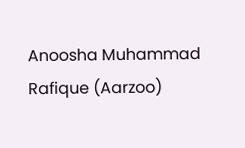Anoosha Muhammad Rafique (Aarzoo)